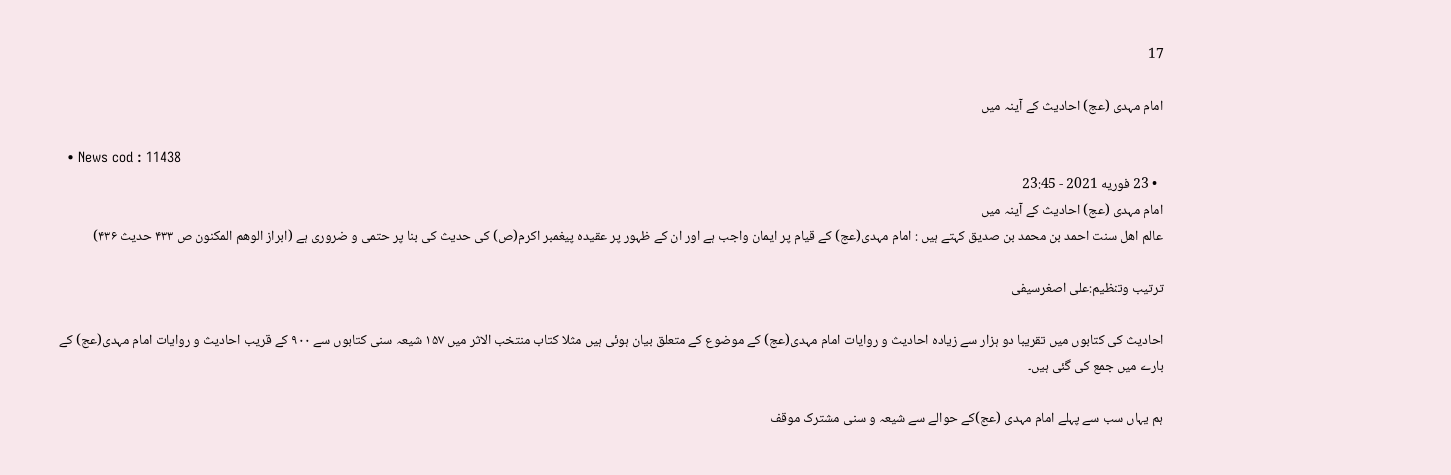17

امام مہدی (عج) احادیث کے آینہ میں

  • News cod : 11438
  • 23 فوریه 2021 - 23:45
امام مہدی (عج) احادیث کے آینہ میں
عالم اھل سنت احمد بن محمد بن صدیق کہتے ہیں : امام مہدی(عج) کے قیام پر ایمان واجب ہے اور ان کے ظہور پر عقیدہ پیغمبر اکرم(ص) کی حدیث کی بنا پر حتمی و ضروری ہے (ابراز الوھم المکنون ص ۴۳۳ حدیث ۴۳۶)

ترتیب وتنظیم:علی اصغرسیفی

احادیث کی کتابوں میں تقریبا دو ہزار سے زیادہ احادیث و روایات امام مہدی(عج) کے موضوع کے متعلق بیان ہوئی ہیں مثلا کتاب منتخب الاثر میں ۱۵۷ شیعہ سنی کتابوں سے ۹۰۰ کے قریب احادیث و روایات امام مہدی(عج) کے بارے میں جمع کی گئی ہیں۔

ہم یہاں سب سے پہلے امام مہدی (عج)کے حوالے سے شیعہ و سنی مشترک موقف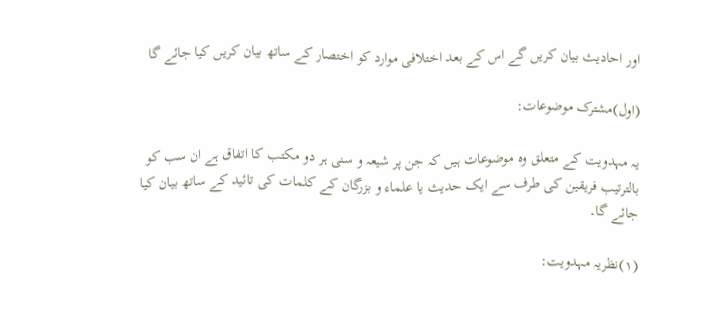اور احادیث بیان کریں گے اس کے بعد اختلافی موارد کو اختصار کے ساتھ بیان کریں کیا جائے گا

(اول)مشترک موضوعات:

یہ مہدویت کے متعلق وہ موضوعات ہیں کہ جن پر شیعہ و سنی ہر دو مکتب کا اتفاق ہے ان سب کو بالترتیب فریقین کی طرف سے ایک حدیث یا علماء و بزرگان کے کلمات کی تائید کے ساتھ بیان کیا جائے گا۔

(۱)نظریہ مہدویت: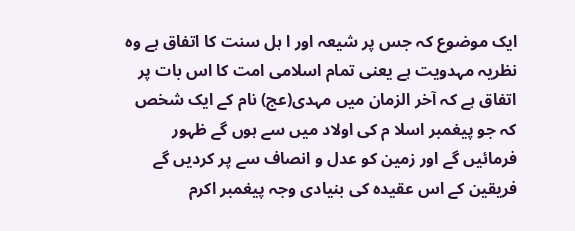ایک موضوع کہ جس پر شیعہ اور ا ہل سنت کا اتفاق ہے وہ نظریہ مہدویت ہے یعنی تمام اسلامی امت کا اس بات پر اتفاق ہے کہ آخر الزمان میں مہدی(عج) نام کے ایک شخص کہ جو پیغمبر اسلا م کی اولاد میں سے ہوں گے ظہور فرمائیں گے اور زمین کو عدل و انصاف سے پر کردیں گے فریقین کے اس عقیدہ کی بنیادی وجہ پیغمبر اکرم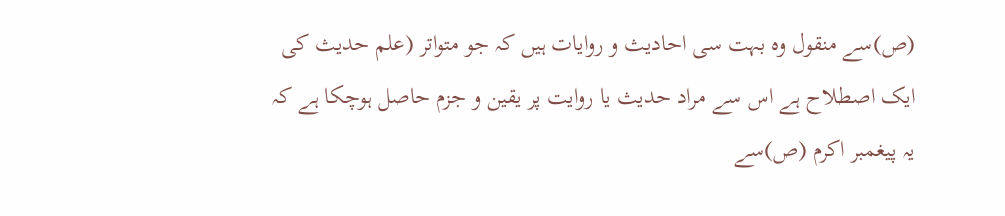(ص)سے منقول وہ بہت سی احادیث و روایات ہیں کہ جو متواتر (علم حدیث کی ایک اصطلاح ہے اس سے مراد حدیث یا روایت پر یقین و جزم حاصل ہوچکا ہے کہ یہ پیغمبر اکرم (ص)سے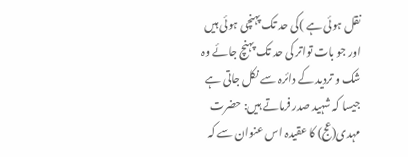نقل ہوئی ہے )کی حد تک پہنچی ہوئی ہیں اور جو بات تواتر کی حد تک پہنچ جائے وہ شک و تردید کے دائرہ سے نکل جاتی ہے جیسا کہ شہید صدر فرماتے ہیں: حضرت مہدی(عج) کا عقیدہ اس عنوان سے کہ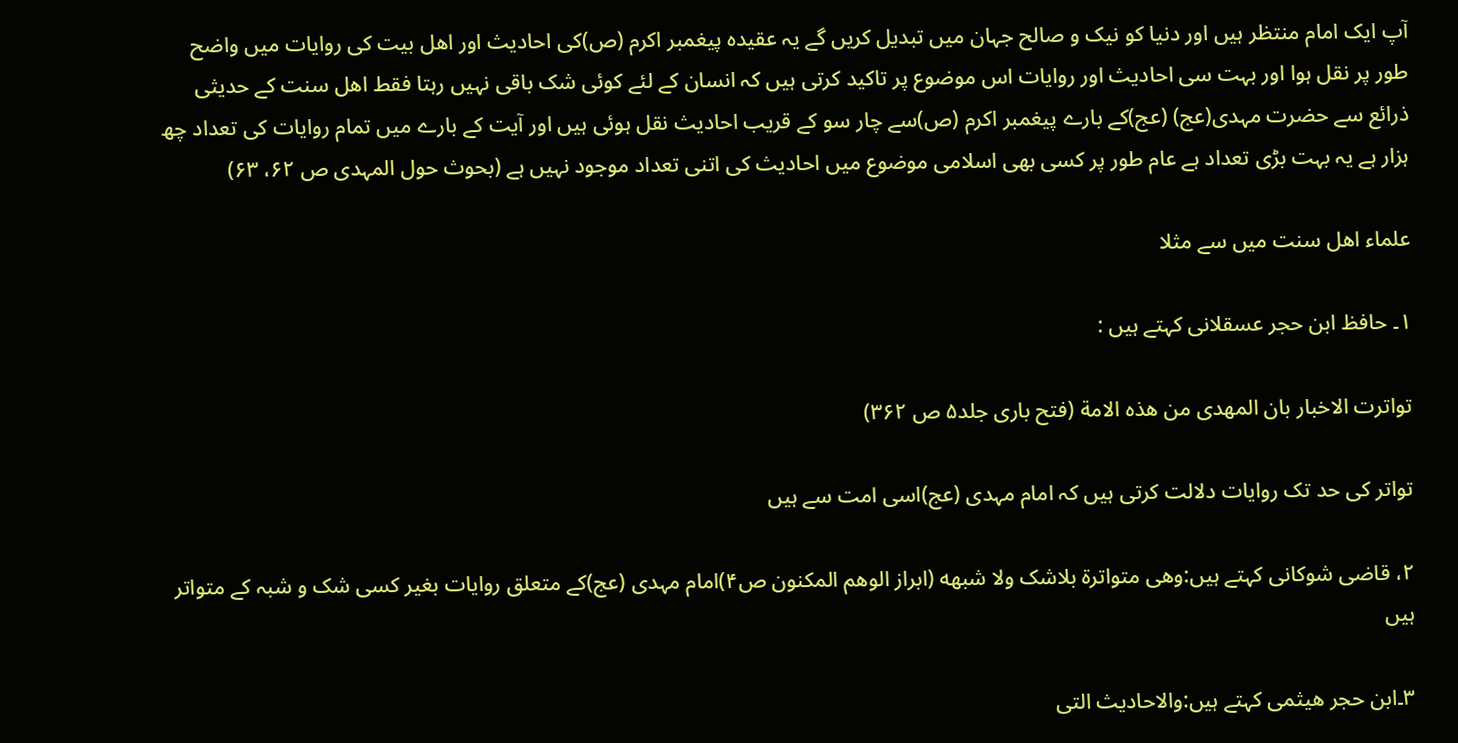آپ ایک امام منتظر ہیں اور دنیا کو نیک و صالح جہان میں تبدیل کریں گے یہ عقیدہ پیغمبر اکرم (ص)کی احادیث اور اھل بیت کی روایات میں واضح طور پر نقل ہوا اور بہت سی احادیث اور روایات اس موضوع پر تاکید کرتی ہیں کہ انسان کے لئے کوئی شک باقی نہیں رہتا فقط اھل سنت کے حدیثی ذرائع سے حضرت مہدی(عج) (عج)کے بارے پیغمبر اکرم (ص)سے چار سو کے قریب احادیث نقل ہوئی ہیں اور آیت کے بارے میں تمام روایات کی تعداد چھ ہزار ہے یہ بہت بڑی تعداد ہے عام طور پر کسی بھی اسلامی موضوع میں احادیث کی اتنی تعداد موجود نہیں ہے (بحوث حول المہدی ص ۶۲، ۶۳)

علماء اھل سنت میں سے مثلا

۱۔ حافظ ابن حجر عسقلانی کہتے ہیں :

تواترت الاخبار بان المهدی من هذہ الامة (فتح باری جلد۵ ص ۳۶۲)

تواتر کی حد تک روایات دلالت کرتی ہیں کہ امام مہدی (عج)اسی امت سے ہیں

۲، قاضی شوکانی کہتے ہیں:وهی متواترة بلاشک ولا شبهه (ابراز الوھم المکنون ص۴)امام مہدی (عج)کے متعلق روایات بغیر کسی شک و شبہ کے متواتر ہیں

۳۔ابن حجر ھیثمی کہتے ہیں:والاحادیث التی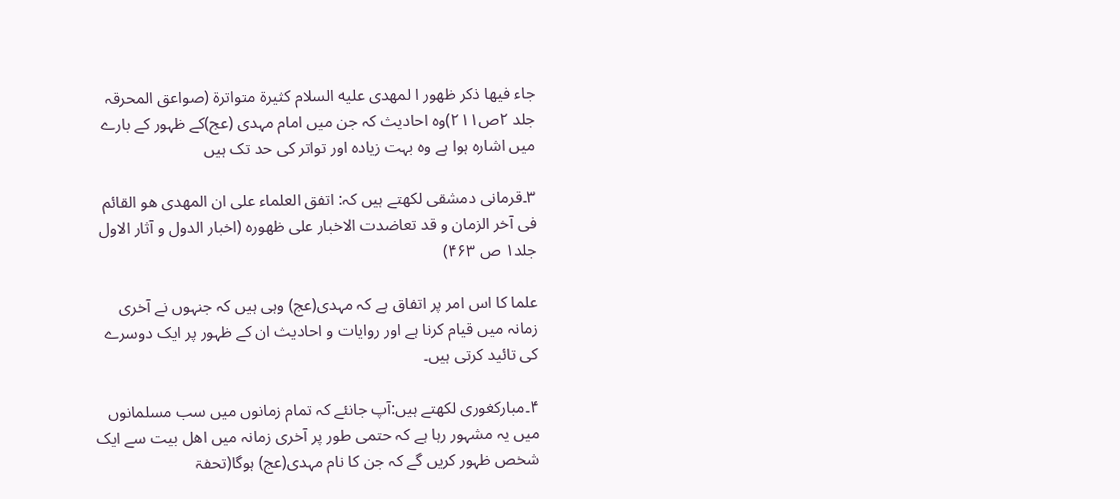جاء فیها ذکر ظهور ا لمهدی علیه السلام کثیرۃ متواترۃ (صواعق المحرقہ جلد ۲ص۲۱۱)وہ احادیث کہ جن میں امام مہدی (عج)کے ظہور کے بارے میں اشارہ ہوا ہے وہ بہت زیادہ اور تواتر کی حد تک ہیں

۳۔قرمانی دمشقی لکھتے ہیں کہ: اتفق العلماء علی ان المهدی هو القائم فی آخر الزمان و قد تعاضدت الاخبار علی ظهوره (اخبار الدول و آثار الاول جلد۱ ص ۴۶۳)

علما کا اس امر پر اتفاق ہے کہ مہدی(عج) وہی ہیں کہ جنہوں نے آخری زمانہ میں قیام کرنا ہے اور روایات و احادیث ان کے ظہور پر ایک دوسرے کی تائید کرتی ہیں۔

۴۔مبارکغوری لکھتے ہیں:آپ جانئے کہ تمام زمانوں میں سب مسلمانوں میں یہ مشہور رہا ہے کہ حتمی طور پر آخری زمانہ میں اھل بیت سے ایک شخص ظہور کریں گے کہ جن کا نام مہدی(عج) ہوگا(تحفۃ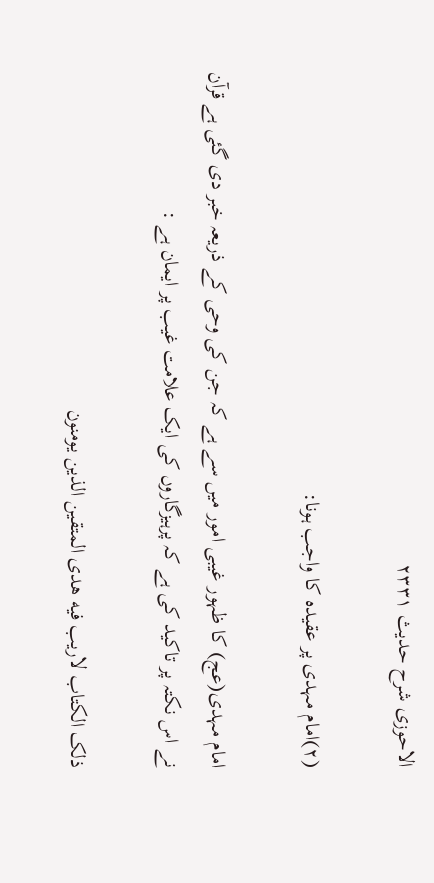الاحوزی شرح حدیث ۲۳۳۱

(۲)امام مہدی پر عقیدہ کا واجب ہونا:

امام مہدی(عج) کا ظہور غیبی امور میں سے ہے کہ جن کی وحی کے ذریعہ خبر دی گئی ہے قرآن نے اس نکتہ پر تاکید کی ہے کہ پرہیزگاروں کی ایک علامت غیب پر ایمان ہے :

ذلک الکتاب لاریب فیه هدی المتقین الذین یومنون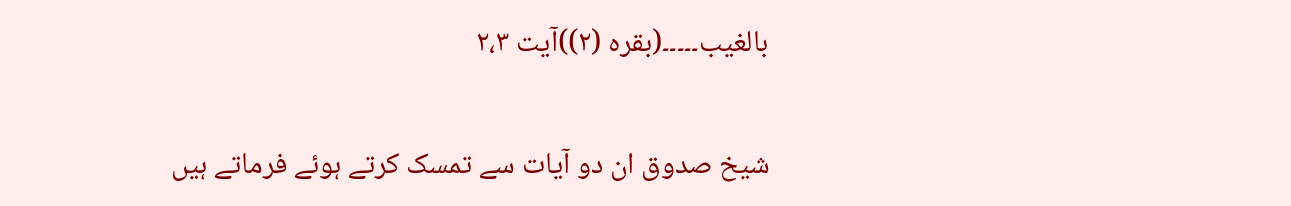بالغیب۔۔۔۔۔(بقرہ (۲))آیت ۲،۳

شیخ صدوق ان دو آیات سے تمسک کرتے ہوئے فرماتے ہیں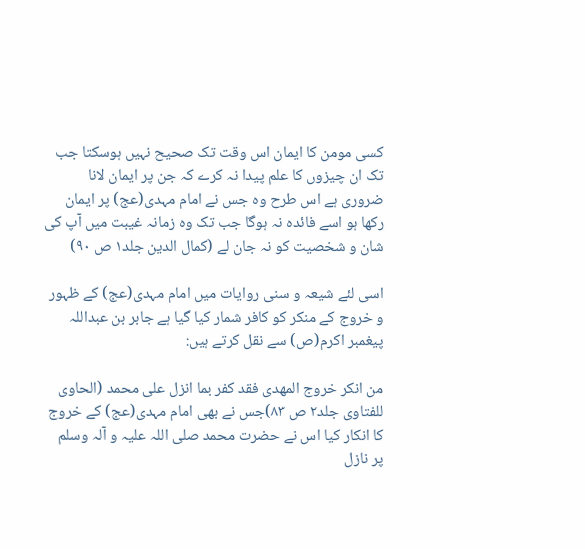کسی مومن کا ایمان اس وقت تک صحیح نہیں ہوسکتا جب تک ان چیزوں کا علم پیدا نہ کرے کہ جن پر ایمان لانا ضروری ہے اس طرح وہ جس نے امام مہدی(عج) پر ایمان رکھا ہو اسے فائدہ نہ ہوگا جب تک وہ زمانہ غیبت میں آپ کی شان و شخصیت کو نہ جان لے (کمال الدین جلد۱ ص ۹۰)

اسی لئے شیعہ و سنی روایات میں امام مہدی(عج) کے ظہور و خروج کے منکر کو کافر شمار کیا گیا ہے جابر بن عبداللہ پیغمبر اکرم(ص) سے نقل کرتے ہیں:

من انکر خروج المهدی فقد کفر بما انزل علی محمد (الحاوی للفتاوی جلد۲ ص ۸۳)جس نے بھی امام مہدی(عج) کے خروج کا انکار کیا اس نے حضرت محمد صلی اللہ علیہ و آلہ وسلم پر نازل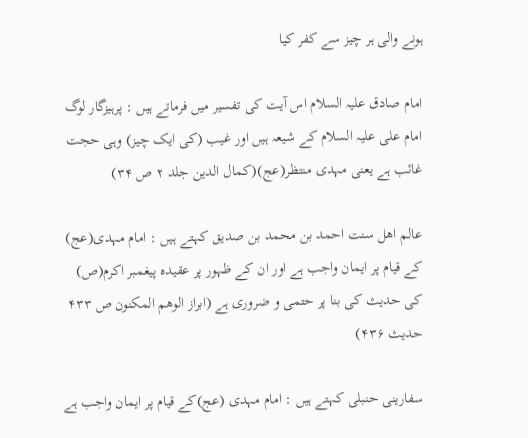ہونے والی ہر چیز سے کفر کیا

امام صادق علیہ السلام اس آیت کی تفسیر میں فرماتے ہیں : پرہیزگار لوگ امام علی علیہ السلام کے شیعہ ہیں اور غیب (کی ایک چیز) وہی حجت غائب ہے یعنی مہدی منتظر(عج)(کمال الدین جلد ۲ ص ۳۴)

عالم اھل سنت احمد بن محمد بن صدیق کہتے ہیں : امام مہدی(عج) کے قیام پر ایمان واجب ہے اور ان کے ظہور پر عقیدہ پیغمبر اکرم(ص) کی حدیث کی بنا پر حتمی و ضروری ہے (ابراز الوھم المکنون ص ۴۳۳ حدیث ۴۳۶)

سفارینی حنبلی کہتے ہیں : امام مہدی (عج)کے قیام پر ایمان واجب ہے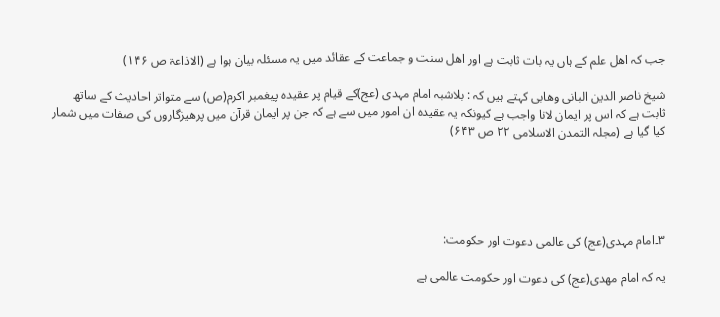جب کہ اھل علم کے ہاں یہ بات ثابت ہے اور اھل سنت و جماعت کے عقائد میں یہ مسئلہ بیان ہوا ہے (الاذاعۃ ص ۱۴۶)

شیخ ناصر الدین البانی وھابی کہتے ہیں کہ : بلاشبہ امام مہدی (عج)کے قیام پر عقیدہ پیغمبر اکرم(ص) سے متواتر احادیث کے ساتھ ثابت ہے کہ اس پر ایمان لانا واجب ہے کیونکہ یہ عقیدہ ان امور میں سے ہے کہ جن پر ایمان قرآن میں پرھیزگاروں کی صفات میں شمار کیا گیا ہے (مجلہ التمدن الاسلامی ۲۲ ص ۶۴۳)





۳۔امام مہدی(عج) کی عالمی دعوت اور حکومت:

یہ کہ امام مھدی(عج) کی دعوت اور حکومت عالمی ہے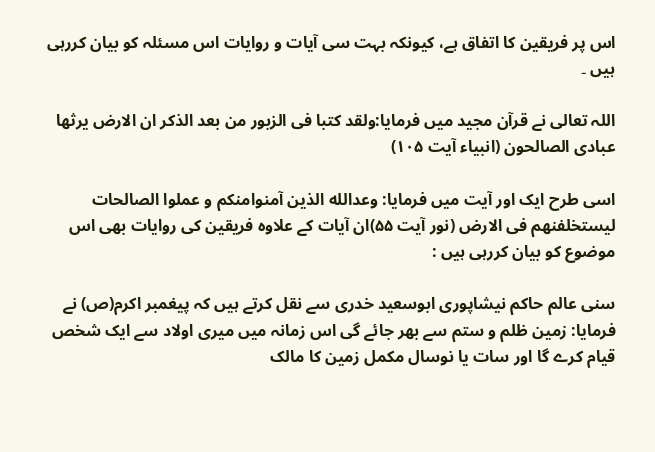اس پر فریقین کا اتفاق ہے، کیونکہ بہت سی آیات و روایات اس مسئلہ کو بیان کررہی ہیں ۔

اللہ تعالی نے قرآن مجید میں فرمایا:ولقد کتبا فی الزبور من بعد الذکر ان الارض یرثها عبادی الصالحون (انبیاء آیت ۱۰۵)

اسی طرح ایک اور آیت میں فرمایا: وعدالله الذین آمنوامنکم و عملوا الصالحات لیستخلفنهم فی الارض (نور آیت ۵۵)ان آیات کے علاوہ فریقین کی روایات بھی اس موضوع کو بیان کررہی ہیں :

سنی عالم حاکم نیشاپوری ابوسعید خدری سے نقل کرتے ہیں کہ پیغمبر اکرم(ص) نے فرمایا: زمین ظلم و ستم سے بھر جائے گی اس زمانہ میں میری اولاد سے ایک شخص قیام کرے گا اور سات یا نوسال مکمل زمین کا مالک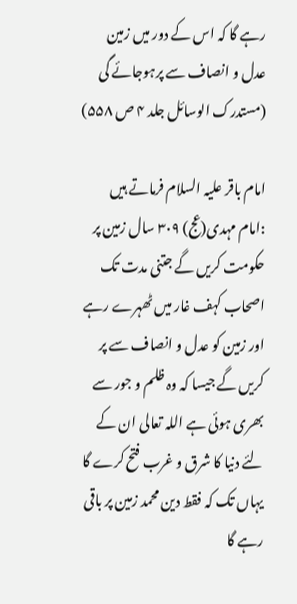رہے گا کہ اس کے دور میں زمین عدل و انصاف سے پرہوجائے گی (مستدرک الوسائل جلد ۴ ص ۵۵۸)

امام باقر علیہ السلام فرماتے ہیں :امام مہدی(عج) ۳۰۹ سال زمین پر حکومت کریں گے جتنی مدت تک اصحاب کہف غار میں ٹھہرے رہے اور زمین کو عدل و انصاف سے پر کریں گے جیسا کہ وہ ظلم و جور سے بھری ہوئی ہے اللہ تعالی ان کے لئے دنیا کا شرق و غرب فتح کرے گا یہاں تک کہ فقط دین محمد زمین پر باقی رہے گا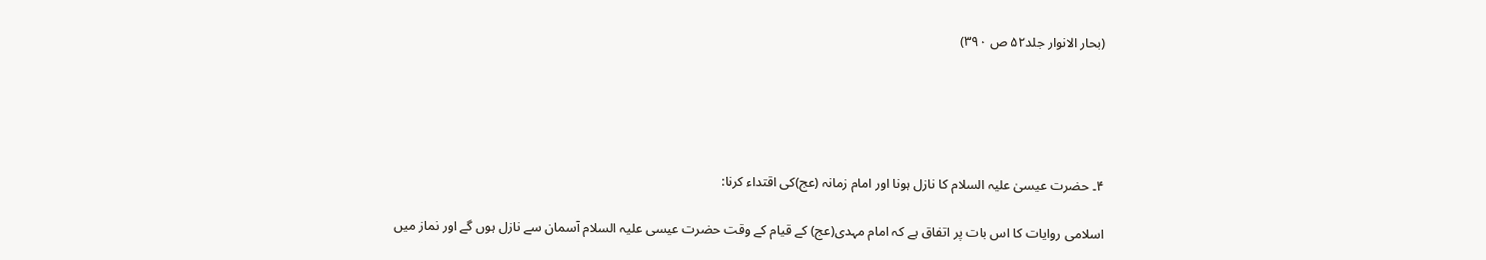(بحار الانوار جلد۵۲ ص ۳۹۰)





۴۔ حضرت عیسیٰ علیہ السلام کا نازل ہونا اور امام زمانہ (عج)کی اقتداء کرنا:

اسلامی روایات کا اس بات پر اتفاق ہے کہ امام مہدی(عج) کے قیام کے وقت حضرت عیسی علیہ السلام آسمان سے نازل ہوں گے اور نماز میں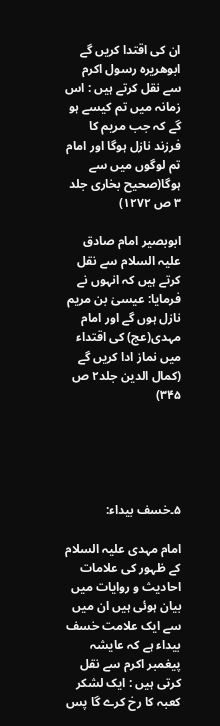ان کی اقتدا کریں گے ابوھریرہ رسول اکرم سے نقل کرتے ہیں : اس زمانہ میں تم کیسے ہو گے کہ جب مریم کا فرزند نازل ہوگا اور امام تم لوگوں میں سے ہوگا(صحیح بخاری جلد ۳ ص ۱۲۷۲)

ابوبصیر امام صادق علیہ السلام سے نقل کرتے ہیں کہ انہوں نے فرمایا: عیسیٰ بن مریم نازل ہوں گے اور امام مہدی(عج) کی اقتداء میں نماز ادا کریں گے (کمال الدین جلد۲ ص ۳۴۵)





۵۔خسف بیداء:

امام مہدی علیہ السلام کے ظہور کی علامات احادیث و روایات میں بیان ہوئی ہیں ان میں سے ایک علامت خسف بیداء ہے کہ عایشہ پیغمبر اکرم سے نقل کرتی ہیں : ایک لشکر کعبہ کا رخ کرے گا پس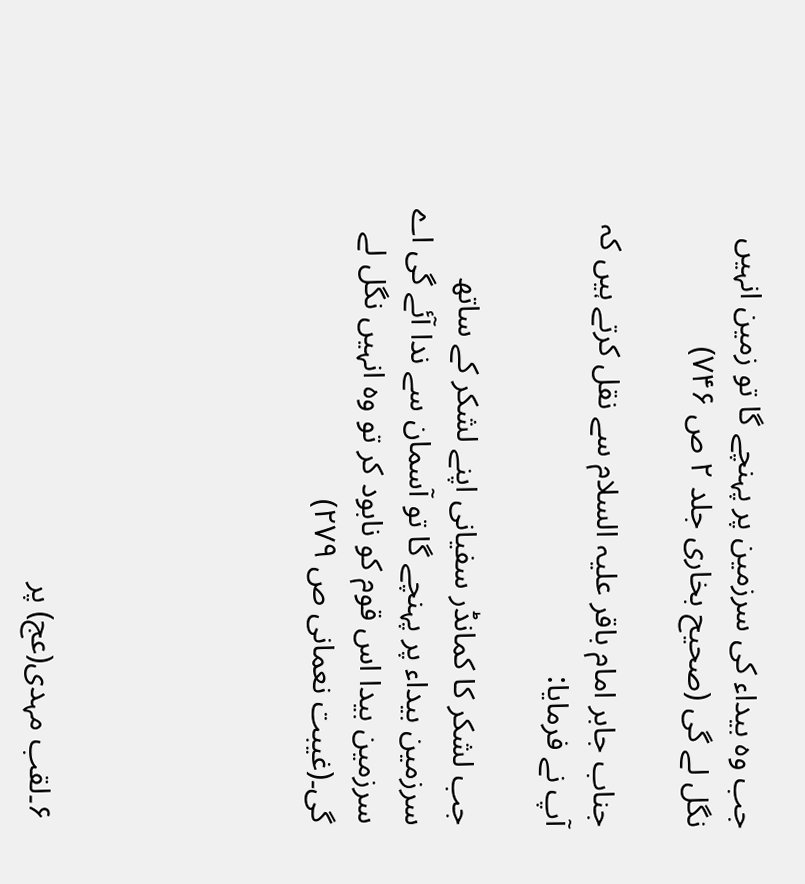جب وہ بیداء کی سرزمین پر پہنچے گا تو زمین انہیں نگل لے گی (صحیح بخاری جلد ۲ ص ۷۴۶)

جناب جابر امام باقر علیہ السلام سے نقل کرتے ہیں کہ آپ نے فرمایا:

جب لشکر کا کمانڈر سفیانی اپنے لشکر کے ساتھ سرزمین بیداء پر پہنچے گا تو آسمان سے ندا آئے گی اے سرزمین بیدا اس قوم کو نابود کر تو وہ انہیں نگل لے گی۔(غیبت نعمانی ص ۲۷۹)





۶۔لقب مہدی(عج) پر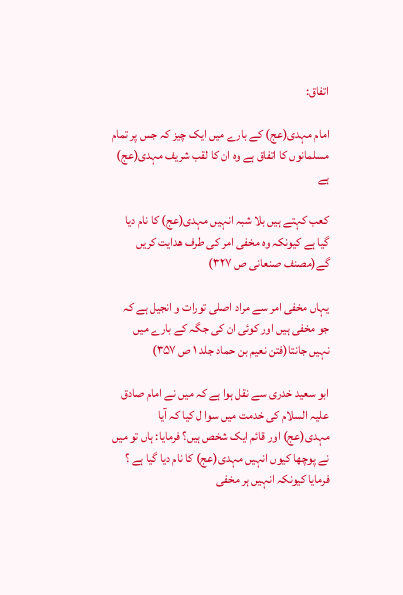اتفاق:

امام مہدی(عج) کے بارے میں ایک چیز کہ جس پر تمام مسلمانوں کا اتفاق ہے وہ ان کا لقب شریف مہدی(عج) ہے

کعب کہتے ہیں بلا شبہ انہیں مہدی(عج) کا نام دیا گیا ہے کیونکہ وہ مخفی امر کی طرف ھدایت کریں گے(مصنف صنعانی ص ۳۲۷)

یہاں مخفی امر سے مراد اصلی تورات و انجیل ہے کہ جو مخفی ہیں اور کوئی ان کی جگہ کے بارے میں نہیں جانتا(فتن نعیم بن حماد جلد ۱ ص ۳۵۷)

ابو سعید خدری سے نقل ہوا ہے کہ میں نے امام صادق علیہ السلام کی خدمت میں سوا ل کیا کہ آیا مہدی(عج) اور قائم ایک شخص ہیں؟ فرمایا: ہاں تو میں نے پوچھا کیوں انہیں مہدی(عج) کا نام دیا گیا ہے ؟ فرمایا کیونکہ انہیں ہر مخفی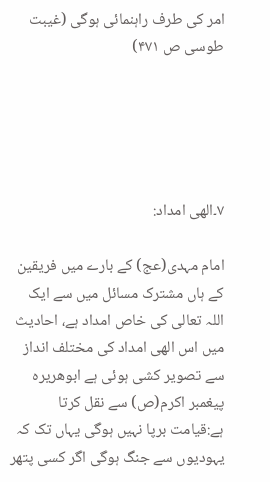امر کی طرف راہنمائی ہوگی (غیبت طوسی ص ۴۷۱)





۷۔الھی امداد:

امام مہدی(عج) کے بارے میں فریقین کے ہاں مشترک مسائل میں سے ایک اللہ تعالی کی خاص امداد ہے، احادیث میں اس الھی امداد کی مختلف انداز سے تصویر کشی ہوئی ہے ابوھریرہ پیغمبر اکرم(ص) سے نقل کرتا ہے:قیامت برپا نہیں ہوگی یہاں تک کہ یہودیوں سے جنگ ہوگی اگر کسی پتھر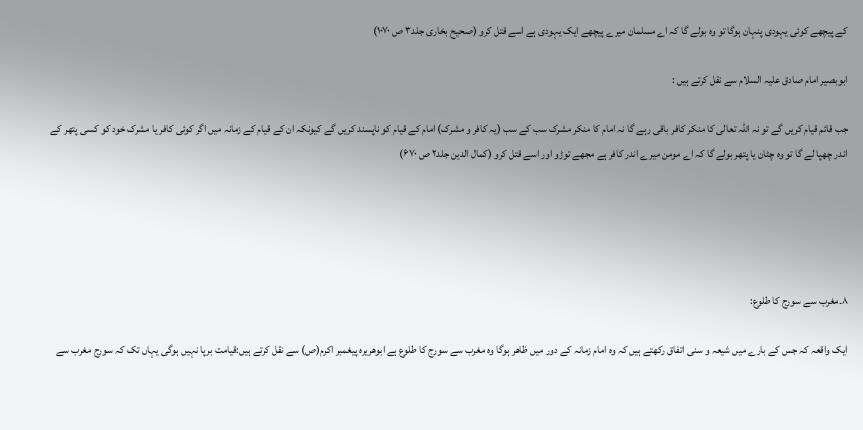کے پیچھے کوئی یہودی پنہان ہوگا تو وہ بولے گا کہ اے مسلمان میرے پیچھے ایک یہودی ہے اسے قتل کرو (صحیح بخاری جلد۳ ص ۱۰۷۰)

ابوبصیر امام صادق علیہ السلام سے نقل کرتے ہیں :

جب قائم قیام کریں گے تو نہ اللہ تعالی کا منکر کافر باقی رہے گا نہ امام کا منکر مشرک سب کے سب (یہ کافر و مشرک) امام کے قیام کو ناپسند کریں گے کیونکہ ان کے قیام کے زمانہ میں اگر کوئی کافر یا مشرک خود کو کسی پتھر کے اندر چھپا لے گا تو وہ چٹان یا پتھر بولے گا کہ اے مومن میرے اندر کافر ہے مجھے توڑو اور اسے قتل کرو (کمال الدین جلد۲ ص ۶۷۰)





۸۔مغرب سے سورج کا طلوع:

ایک واقعہ کہ جس کے بارے میں شیعہ و سنی اتفاق رکھتے ہیں کہ وہ امام زمانہ کے دور میں ظاھر ہوگا وہ مغرب سے سورج کا طلوع ہے ابوھریرہ پیغمبر اکرم(ص) سے نقل کرتے ہیں:قیامت برپا نہیں ہوگی یہاں تک کہ سورج مغرب سے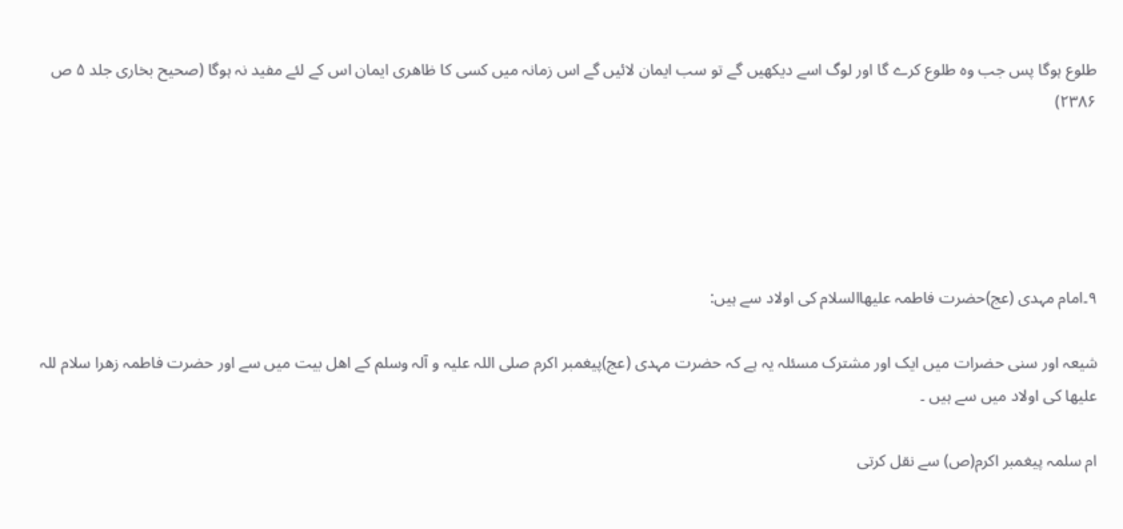طلوع ہوگا پس جب وہ طلوع کرے گا اور لوگ اسے دیکھیں گے تو سب ایمان لائیں گے اس زمانہ میں کسی کا ظاھری ایمان اس کے لئے مفید نہ ہوگا (صحیح بخاری جلد ۵ ص ۲۳۸۶)





۹۔امام مہدی (عج)حضرت فاطمہ علیھاالسلام کی اولاد سے ہیں:

شیعہ اور سنی حضرات میں ایک اور مشترک مسئلہ یہ ہے کہ حضرت مہدی (عج)پیغمبر اکرم صلی اللہ علیہ و آلہ وسلم کے اھل بیت میں سے اور حضرت فاطمہ زھرا سلام للہ علیھا کی اولاد میں سے ہیں ۔

ام سلمہ پیغمبر اکرم(ص) سے نقل کرتی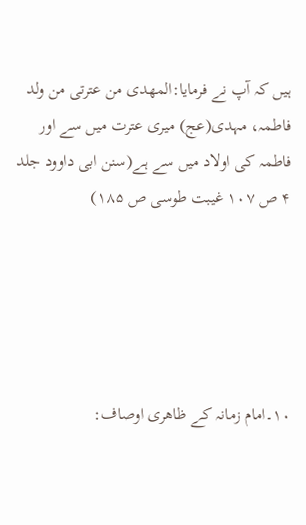ہیں کہ آپ نے فرمایا:المھدی من عترتی من ولد فاطمہ، مہدی(عج) میری عترت میں سے اور فاطمہ کی اولاد میں سے ہے(سنن ابی داوود جلد ۴ ص ۱۰۷ غیبت طوسی ص ۱۸۵)





۱۰۔امام زمانہ کے ظاھری اوصاف: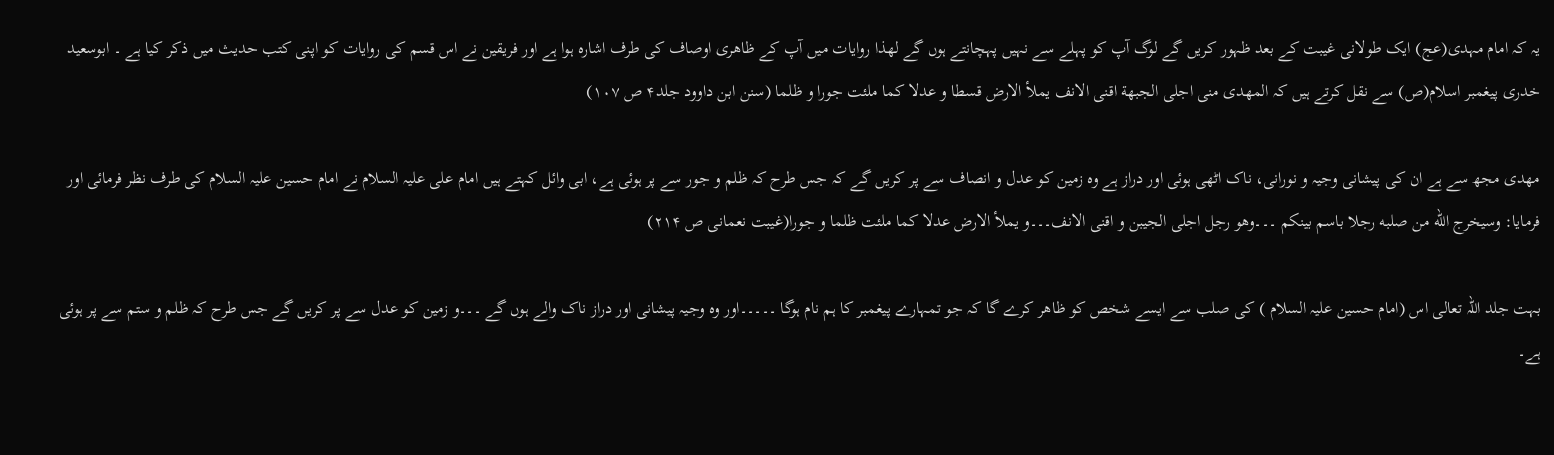یہ کہ امام مہدی(عج) ایک طولانی غیبت کے بعد ظہور کریں گے لوگ آپ کو پہلے سے نہیں پہچانتے ہوں گے لھذا روایات میں آپ کے ظاھری اوصاف کی طرف اشارہ ہوا ہے اور فریقین نے اس قسم کی روایات کو اپنی کتب حدیث میں ذکر کیا ہے ۔ ابوسعید خدری پیغمبر اسلام(ص) سے نقل کرتے ہیں کہ المهدی منی اجلی الجبهة اقنی الانف یملأ الارض قسطا و عدلا کما ملئت جورا و ظلما (سنن ابن داوود جلد۴ ص ۱۰۷)

مھدی مجھ سے ہے ان کی پیشانی وجیہ و نورانی، ناک اٹھی ہوئی اور دراز ہے وہ زمین کو عدل و انصاف سے پر کریں گے کہ جس طرح کہ ظلم و جور سے پر ہوئی ہے، ابی وائل کہتے ہیں امام علی علیہ السلام نے امام حسین علیہ السلام کی طرف نظر فرمائی اور فرمایا: وسیخرج الله من صلبه رجلا باسم بینکم ۔۔۔وهو رجل اجلی الجیبن و اقنی الانف۔۔۔و یملأ الارض عدلا کما ملئت ظلما و جورا(غیبت نعمانی ص ۲۱۴)

بہت جلد اللہ تعالی اس (امام حسین علیہ السلام ) کی صلب سے ایسے شخص کو ظاھر کرے گا کہ جو تمہارے پیغمبر کا ہم نام ہوگا ۔۔۔۔۔اور وہ وجیہ پیشانی اور دراز ناک والے ہوں گے ۔۔۔و زمین کو عدل سے پر کریں گے جس طرح کہ ظلم و ستم سے پر ہوئی ہے۔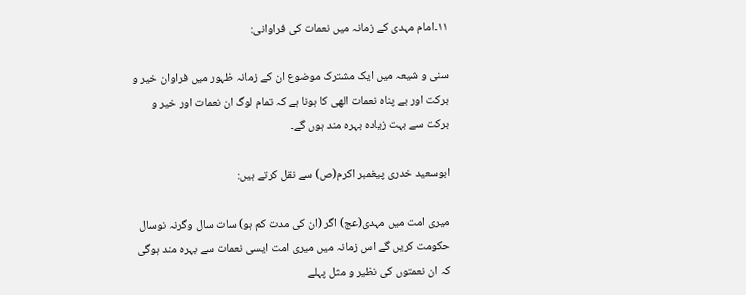۱۱۔امام مہدی کے زمانہ میں نعمات کی فراوانی:

سنی و شیعہ میں ایک مشترک موضوع ان کے زمانہ ظہور میں فراوان خیر و برکت اور بے پناہ نعمات الھی کا ہونا ہے کہ تمام لوگ ان نعمات اور خیر و برکت سے بہت زیادہ بہرہ مند ہوں گے۔

ابوسعید خدری پیغمبر اکرم(ص) سے نقل کرتے ہیں:

میری امت میں مہدی(عج) اگر (ان کی مدت کم ہو) سات سال وگرنہ نوسال حکومت کریں گے اس زمانہ میں میری امت ایسی نعمات سے بہرہ مند ہوگی کہ ان نعمتوں کی نظیر و مثل پہلے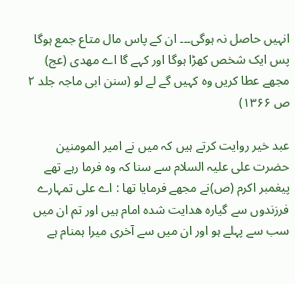انہیں حاصل نہ ہوگی۔۔۔ ان کے پاس مال متاع جمع ہوگا پس ایک شخص کھڑا ہوگا اور کہے گا اے مھدی (عج) مجھے عطا کریں وہ کہیں گے لے لو (سنن ابی ماجہ جلد ۲ ص ۱۳۶۶)

عبد خیر روایت کرتے ہیں کہ میں نے امیر المومنین حضرت علی علیہ السلام سے سنا کہ وہ فرما رہے تھے پیغمبر اکرم (ص)نے مجھے فرمایا تھا : اے علی تمہارے فرزندوں سے گیارہ ھدایت شدہ امام ہیں اور تم ان میں سب سے پہلے ہو اور ان میں سے آخری میرا ہمنام ہے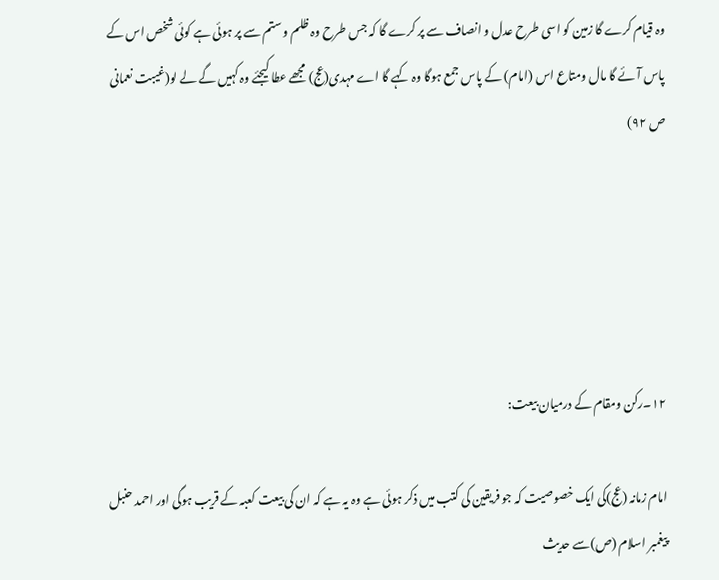وہ قیام کرے گا زمین کو اسی طرح عدل و انصاف سے پر کرے گا کہ جس طرح وہ ظلم و ستم سے پر ہوئی ہے کوئی شخص اس کے پاس آئے گا مال ومتاع اس (امام) کے پاس جمع ہوگا وہ کہے گا اے مہدی(عج) مجھے عطا کیجئے وہ کہیں گے لے لو(غیبت نعمانی ص ۹۲)





۱۲۔رکن ومقام کے درمیان بیعت:

امام زمانہ (عج)کی ایک خصوصیت کہ جو فریقین کی کتب میں ذکر ہوئی ہے وہ یہ ہے کہ ان کی بیعت کعبہ کے قریب ہوگی اور احمد حنبل پیغمبر اسلام (ص)سے حدیث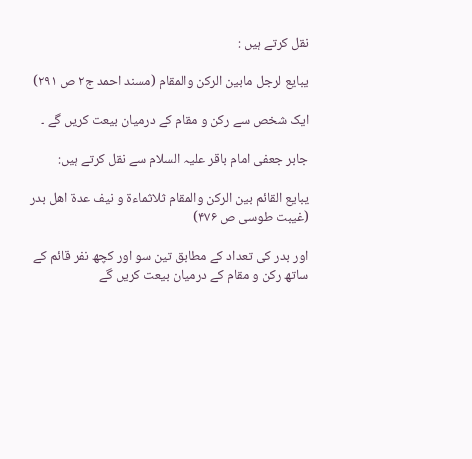نقل کرتے ہیں :

یبایع لرجل مابین الرکن والمقام (مسند احمد ج۲ ص ۲۹۱)

ایک شخص سے رکن و مقام کے درمیان بیعت کریں گے ۔

جابر جعفی امام باقر علیہ السلام سے نقل کرتے ہیں:

یبایع القائم بین الرکن والمقام ثلاثماءة و نیف عدة اهل بدر (غیبت طوسی ص ۴۷۶)

اور بدر کی تعداد کے مطابق تین سو اور کچھ نفر قائم کے ساتھ رکن و مقام کے درمیان بیعت کریں گے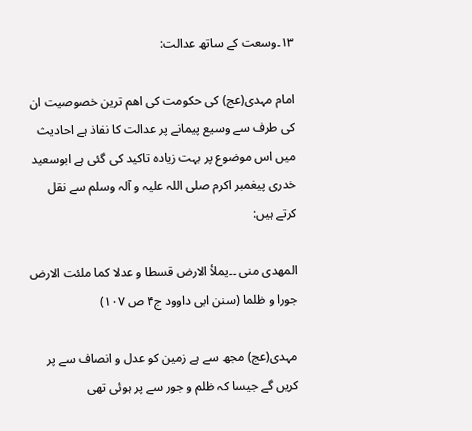۱۳۔وسعت کے ساتھ عدالت:

امام مہدی(عج) کی حکومت کی اھم ترین خصوصیت ان کی طرف سے وسیع پیمانے پر عدالت کا نفاذ ہے احادیث میں اس موضوع پر بہت زیادہ تاکید کی گئی ہے ابوسعید خدری پیغمبر اکرم صلی اللہ علیہ و آلہ وسلم سے نقل کرتے ہیں:

المھدی منی ۔۔یملأ الارض قسطا و عدلا کما ملئت الارض جورا و ظلما (سنن ابی داوود ج۴ ص ۱۰۷)

مہدی(عج) مجھ سے ہے زمین کو عدل و انصاف سے پر کریں گے جیسا کہ ظلم و جور سے پر ہوئی تھی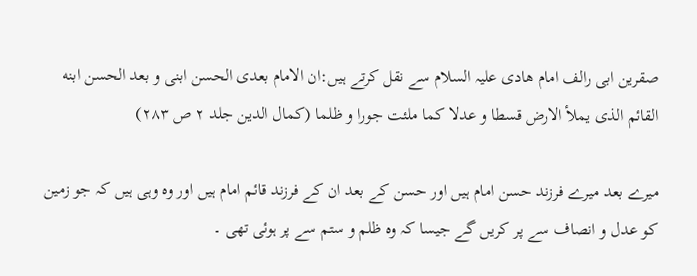صقرین ابی رالف امام ھادی علیہ السلام سے نقل کرتے ہیں:ان الامام بعدی الحسن ابنی و بعد الحسن ابنه القائم الذی یملأ الارض قسطا و عدلا کما ملئت جورا و ظلما (کمال الدین جلد ۲ ص ۲۸۳)

میرے بعد میرے فرزند حسن امام ہیں اور حسن کے بعد ان کے فرزند قائم امام ہیں اور وہ وہی ہیں کہ جو زمین کو عدل و انصاف سے پر کریں گے جیسا کہ وہ ظلم و ستم سے پر ہوئی تھی ۔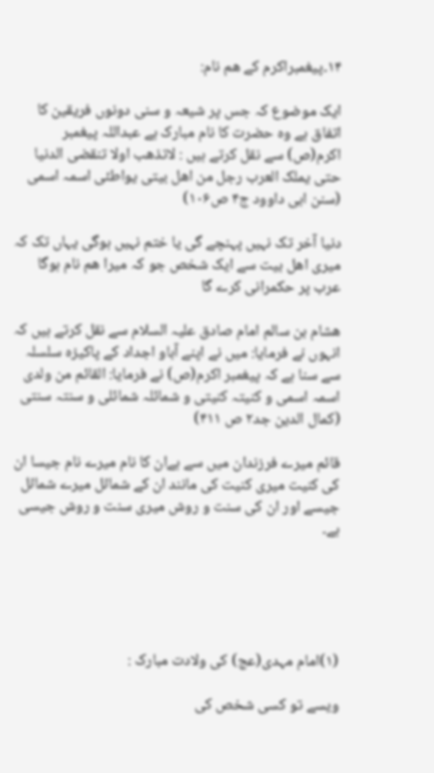۱۴۔پیغمبراکرم کے ھم نام:

ایک موضوع کہ جس پر شیعہ و سنی دونوں فریقین کا اتفاق ہے وہ حضرت کا نام مبارک ہے عبداللہ پیغمبر اکرم(ص) سے نقل کرتے ہیں : لاتذھب اولا تنقضی الدنیا حتی یملک العرب رجل من اھل بیتی یواطئی اسمہ اسمی (سنن ابی داوود ج۴ ص۱۰۶)

دنیا آخر تک نہیں پہنچے گی یا ختم نہیں ہوگی یہاں تک کہ میری اھل بیت سے ایک شخص جو کہ میرا ھم نام ہوگا عرب پر حکمرانی کرے گا

ھشام بن سالم امام صادق علیہ السلام سے نقل کرتے ہیں کہ انہوں نے فرمایا: میں نے اپنے آباو اجداد کے پاکیزہ سلسلہ سے سنا ہے کہ پیغمبر اکرم(ص) نے فرمایا: القائم من ولدی اسمہ اسمی و کنیتہ کنیتی و شمائلہ شمائلی و سنتہ سنتی (کمال الدین جد۲ ص ۴۱۱)

قائم میرے فرزندان میں سے ہےان کا نام میرے نام جیسا ان کی کنیت میری کنیت کی مانند ان کے شمائل میرے شمائل جیسے اور ان کی سنت و روش میری سنت و روش جیسی ہے۔





(۱)امام مہدی(عج) کی ولادت مبارک :

ویسے تو کسی شخص کی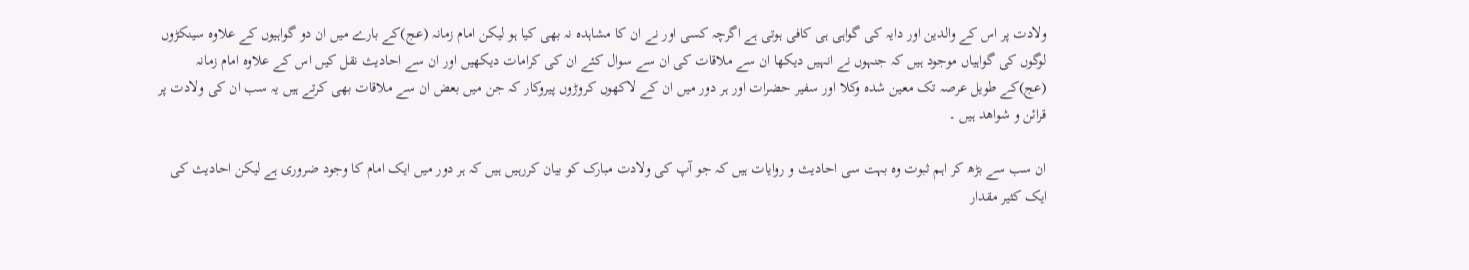ولادت پر اس کے والدین اور دایہ کی گواہی ہی کافی ہوتی ہے اگرچہ کسی اور نے ان کا مشاہدہ نہ بھی کیا ہو لیکن امام زمانہ (عج)کے بارے میں ان دو گواہیوں کے علاوہ سینکڑوں لوگوں کی گواہیاں موجود ہیں کہ جنہوں نے انہیں دیکھا ان سے ملاقات کی ان سے سوال کئے ان کی کرامات دیکھیں اور ان سے احادیث نقل کیں اس کے علاوہ امام زمانہ (عج)کے طویل عرصہ تک معین شدہ وکلا اور سفیر حضرات اور ہر دور میں ان کے لاکھوں کروڑوں پیروکار کہ جن میں بعض ان سے ملاقات بھی کرتے ہیں یہ سب ان کی ولادت پر قرائن و شواھد ہیں ۔

ان سب سے بڑھ کر اہم ثبوت وہ بہت سی احادیث و روایات ہیں کہ جو آپ کی ولادت مبارک کو بیان کررہیں ہیں کہ ہر دور میں ایک امام کا وجود ضروری ہے لیکن احادیث کی ایک کثیر مقدار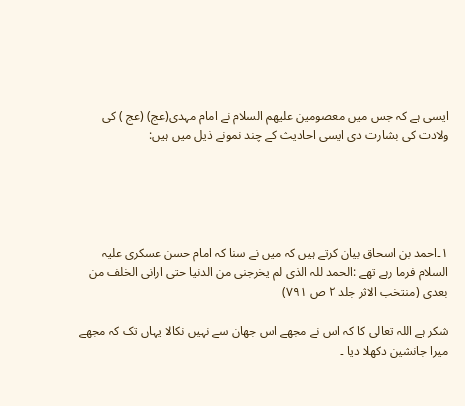ایسی ہے کہ جس میں معصومین علیھم السلام نے امام مہدی(عج) (عج ) کی ولادت کی بشارت دی ایسی احادیث کے چند نمونے ذیل میں ہیں:





۱۔احمد بن اسحاق بیان کرتے ہیں کہ میں نے سنا کہ امام حسن عسکری علیہ السلام فرما رہے تھے :الحمد للہ الذی لم یخرجنی من الدنیا حتی ارانی الخلف من بعدی (منتخب الاثر جلد ۲ ص ۷۹۱)

شکر ہے اللہ تعالی کا کہ اس نے مجھے اس جھان سے نہیں نکالا یہاں تک کہ مجھے میرا جانشین دکھلا دیا ۔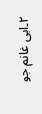۲۔ابی غانم جو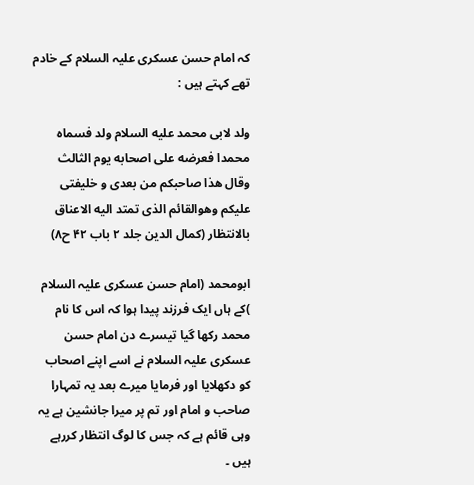کہ امام حسن عسکری علیہ السلام کے خادم تھے کہتے ہیں :

ولد لابی محمد علیه السلام ولد فسماه محمدا فعرضه علی اصحابه یوم الثالث وقال هذا صاحبکم من بعدی و خلیفتی علیکم وهوالقائم الذی تمتد الیه الاعناق بالانتظار (کمال الدین جلد ۲ باب ۴۲ ح۸)

ابومحمد (امام حسن عسکری علیہ السلام )کے ہاں ایک فرزند پیدا ہوا کہ اس کا نام محمد رکھا گیا تیسرے دن امام حسن عسکری علیہ السلام نے اسے اپنے اصحاب کو دکھلایا اور فرمایا میرے بعد یہ تمہارا صاحب و امام اور تم پر میرا جانشین ہے یہ وہی قائم ہے کہ جس کا لوگ انتظار کررہے ہیں ۔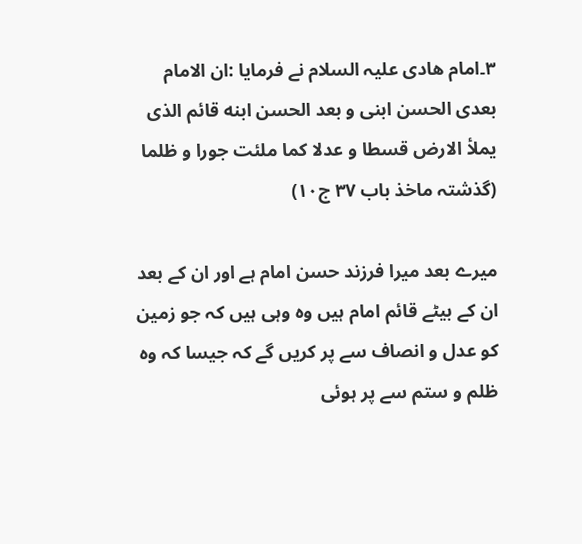۳۔امام ھادی علیہ السلام نے فرمایا :ان الامام بعدی الحسن ابنی و بعد الحسن ابنه قائم الذی یملأ الارض قسطا و عدلا کما ملئت جورا و ظلما (گذشتہ ماخذ باب ۳۷ ج۱۰)

میرے بعد میرا فرزند حسن امام ہے اور ان کے بعد ان کے بیٹے قائم امام ہیں وہ وہی ہیں کہ جو زمین کو عدل و انصاف سے پر کریں گے کہ جیسا کہ وہ ظلم و ستم سے پر ہوئی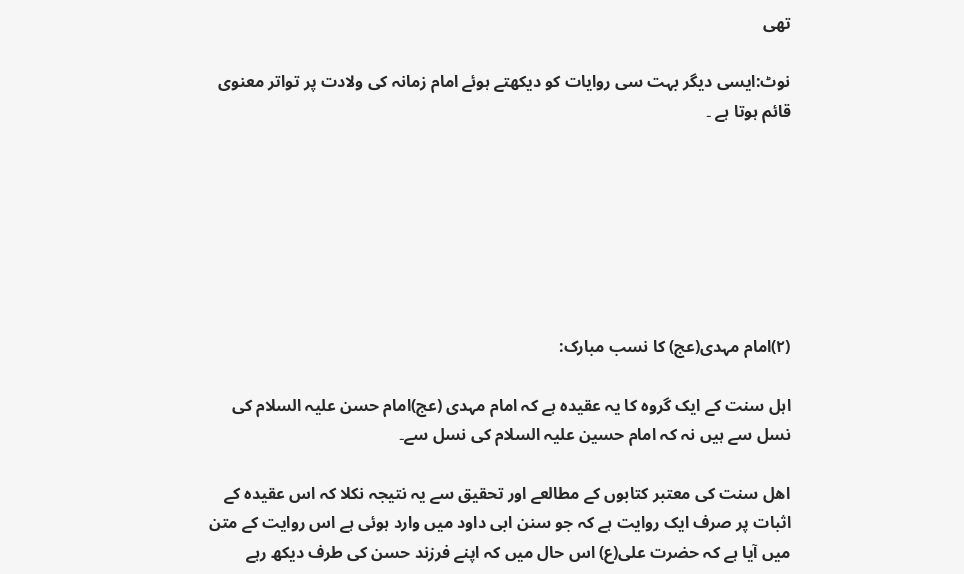تھی

نوٹ:ایسی دیگر بہت سی روایات کو دیکھتے ہوئے امام زمانہ کی ولادت پر تواتر معنوی قائم ہوتا ہے ۔







(۲)امام مہدی(عج) کا نسب مبارک:

اہل سنت کے ایک گروہ کا یہ عقیدہ ہے کہ امام مہدی (عج)امام حسن علیہ السلام کی نسل سے ہیں نہ کہ امام حسین علیہ السلام کی نسل سے۔

اھل سنت کی معتبر کتابوں کے مطالعے اور تحقیق سے یہ نتیجہ نکلا کہ اس عقیدہ کے اثبات پر صرف ایک روایت ہے کہ جو سنن ابی داود میں وارد ہوئی ہے اس روایت کے متن میں آیا ہے کہ حضرت علی(ع) اس حال میں کہ اپنے فرزند حسن کی طرف دیکھ رہے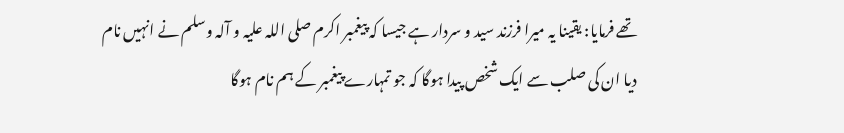تھے فرمایا: یقینا یہ میرا فرزند سید و سردار ہے جیسا کہ پیغمبر اکرم صلی اللہ علیہ و آلہ وسلم نے انہیں نام دیا ان کی صلب سے ایک شخص پیدا ہوگا کہ جو تمہارے پیغمبر کے ہم نام ہوگا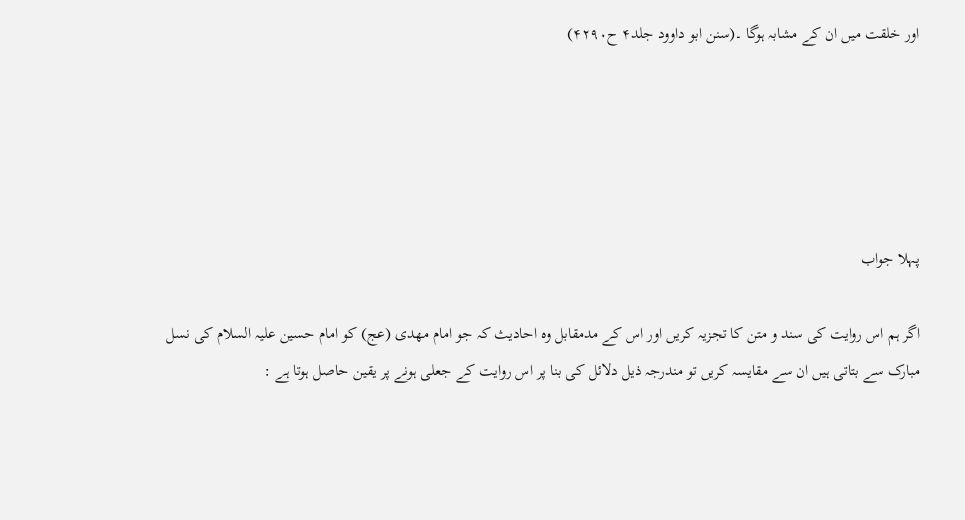اور خلقت میں ان کے مشابہ ہوگا ۔(سنن ابو داوود جلد۴ ح۴۲۹۰)





پہلا جواب

اگر ہم اس روایت کی سند و متن کا تجزیہ کریں اور اس کے مدمقابل وہ احادیث کہ جو امام مھدی (عج) کو امام حسین علیہ السلام کی نسل مبارک سے بتاتی ہیں ان سے مقایسہ کریں تو مندرجہ ذیل دلائل کی بنا پر اس روایت کے جعلی ہونے پر یقین حاصل ہوتا ہے :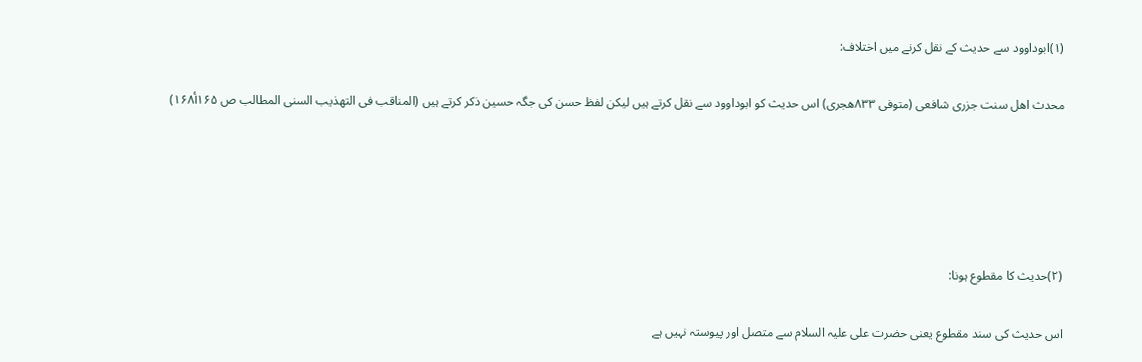(۱)ابوداوود سے حدیث کے نقل کرنے میں اختلاف:

محدث اھل سنت جزری شافعی (متوفی ۸۳۳ھجری) اس حدیث کو ابوداوود سے نقل کرتے ہیں لیکن لفظ حسن کی جگہ حسین ذکر کرتے ہیں (المناقب فی التھذیب السنی المطالب ص ۱۶۵أ۱۶۸)





(۲)حدیث کا مقطوع ہونا:

اس حدیث کی سند مقطوع یعنی حضرت علی علیہ السلام سے متصل اور پیوستہ نہیں ہے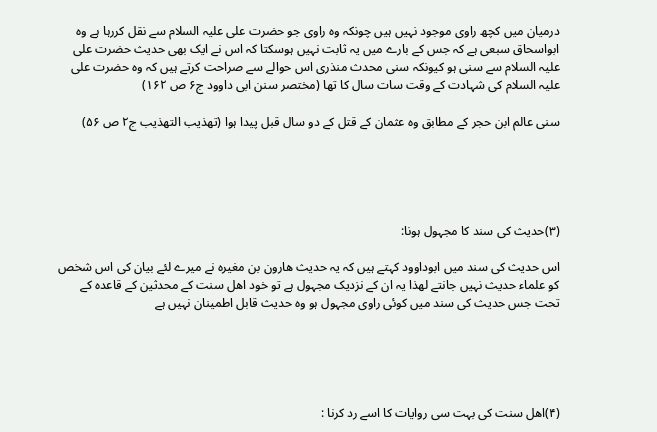درمیان میں کچھ راوی موجود نہیں ہیں چونکہ وہ راوی جو حضرت علی علیہ السلام سے نقل کررہا ہے وہ ابواسحاق سبعی ہے کہ جس کے بارے میں یہ ثابت نہیں ہوسکتا کہ اس نے ایک بھی حدیث حضرت علی علیہ السلام سے سنی ہو کیونکہ سنی محدث منذری اس حوالے سے صراحت کرتے ہیں کہ وہ حضرت علی علیہ السلام کی شہادت کے وقت سات سال کا تھا (مختصر سنن ابی داوود ج۶ ص ۱۶۲)

سنی عالم ابن حجر کے مطابق وہ عثمان کے قتل کے دو سال قبل پیدا ہوا (تھذیب التھذیب ج۲ ص ۵۶)





(۳)حدیث کی سند کا مجہول ہونا:

اس حدیث کی سند میں ابوداوود کہتے ہیں کہ یہ حدیث ھارون بن مغیرہ نے میرے لئے بیان کی اس شخص کو علماء حدیث نہیں جانتے لھذا یہ ان کے نزدیک مجہول ہے تو خود اھل سنت کے محدثین کے قاعدہ کے تحت جس حدیث کی سند میں کوئی راوی مجہول ہو وہ حدیث قابل اطمینان نہیں ہے





(۴)اھل سنت کی بہت سی روایات کا اسے رد کرنا :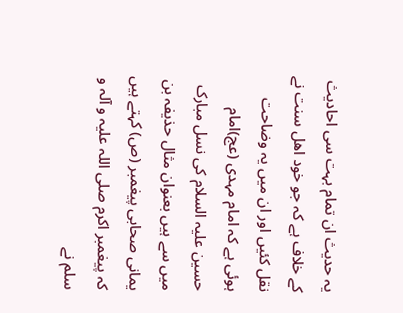یہ حدیث ان تمام بہت سی احادیث کے خلاف ہے کہ جو خود اھل سنت نے نقل کئیں اور ان میں یہ وضاحت ہوئی ہے کہ امام مہدی (عج)امام حسین علیہ السلام کی نسل مبارک میں سے ہیں بعنوان مثال حذیفہ بن یمانی صحابی پیغمبر (ص) کہتے ہیں کہ پیغمبر اکرم صلی اللہ علیہ و آلہ و سلم نے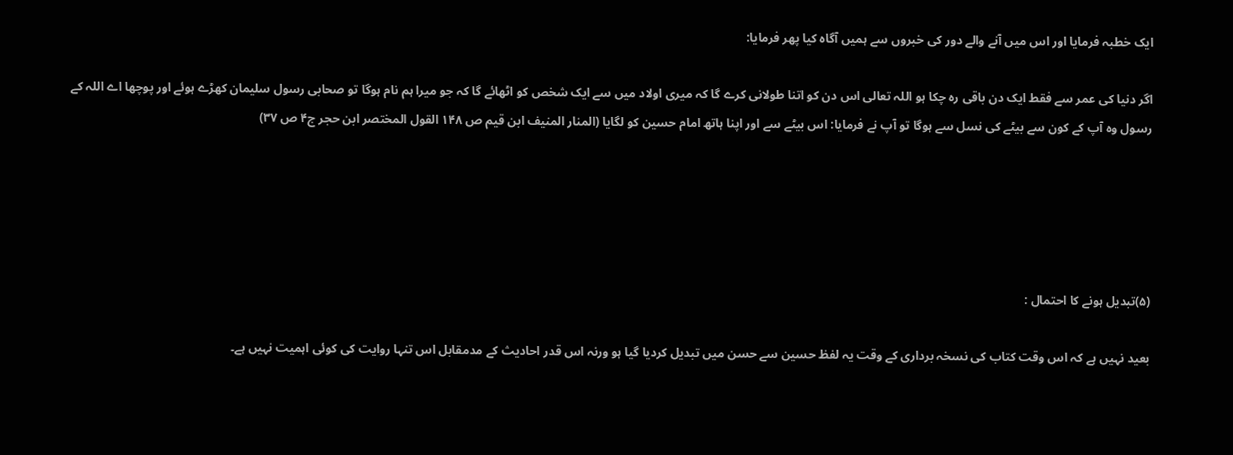ایک خطبہ فرمایا اور اس میں آنے والے دور کی خبروں سے ہمیں آگاہ کیا پھر فرمایا:

اگر دنیا کی عمر سے فقط ایک دن باقی رہ چکا ہو اللہ تعالی اس دن کو اتنا طولانی کرے گا کہ میری اولاد میں سے ایک شخص کو اٹھائے گا کہ جو میرا ہم نام ہوگا تو صحابی رسول سلیمان کھڑے ہوئے اور پوچھا اے اللہ کے رسول وہ آپ کے کون سے بیٹے کی نسل سے ہوگا تو آپ نے فرمایا: اس بیٹے سے اور اپنا ہاتھ امام حسین کو لگایا (المنار المنیف ابن قیم ص ۱۴۸ القول المختصر ابن حجر ج۴ ص ۳۷)





(۵)تبدیل ہونے کا احتمال :

بعید نہیں ہے کہ اس وقت کتاب کی نسخہ برداری کے وقت یہ لفظ حسین سے حسن میں تبدیل کردیا گیا ہو ورنہ اس قدر احادیث کے مدمقابل اس تنہا روایت کی کوئی اہمیت نہیں ہے۔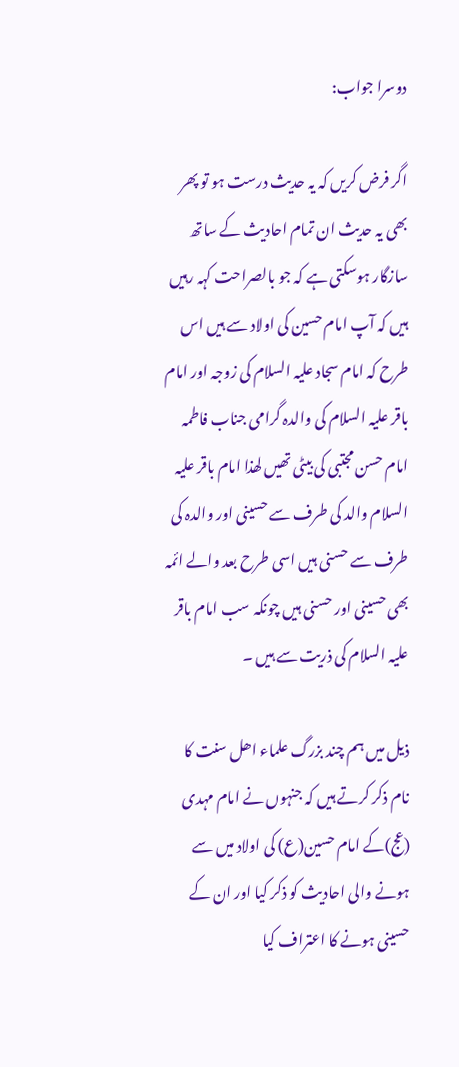دوسرا جواب:

اگر فرض کریں کہ یہ حدیث درست ہو تو پھر بھی یہ حدیث ان تمام احادیث کے ساتھ سازگار ہوسکتی ہے کہ جو بالصراحت کہہ رہیں ہیں کہ آپ امام حسین کی اولاد سے ہیں اس طرح کہ امام سجاد علیہ السلام کی زوجہ اور امام باقر علیہ السلام کی والدہ گرامی جناب فاطمہ امام حسن مجتبی کی بیٹی تھیں لھذا امام باقر علیہ السلام والد کی طرف سے حسینی اور والدہ کی طرف سے حسنی ہیں اسی طرح بعد والے ائمہ بھی حسینی اور حسنی ہیں چونکہ سب امام باقر علیہ السلام کی ذریت سے ہیں ۔

ذیل میں ہم چند بزرگ علماء اھل سنت کا نام ذکر کرتے ہیں کہ جنہوں نے امام مہدی (عج)کے امام حسین(ع) کی اولاد میں سے ہونے والی احادیث کو ذکر کیا اور ان کے حسینی ہونے کا اعتراف کیا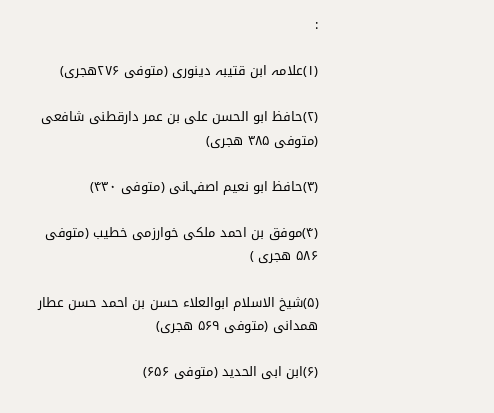:

(۱)علامہ ابن قتیبہ دینوری (متوفی ۲۷۶ھجری)

(۲)حافظ ابو الحسن علی بن عمر دارقطنی شافعی (متوفی ۳۸۵ ھجری)

(۳)حافظ ابو نعیم اصفہانی (متوفی ۴۳۰)

(۴)موفق بن احمد ملکی خوارزمی خطیب (متوفی ۵۸۶ ھجری )

(۵)شیخ الاسلام ابوالعلاء حسن بن احمد حسن عطار ھمدانی (متوفی ۵۶۹ ھجری)

(۶)ابن ابی الحدید (متوفی ۶۵۶)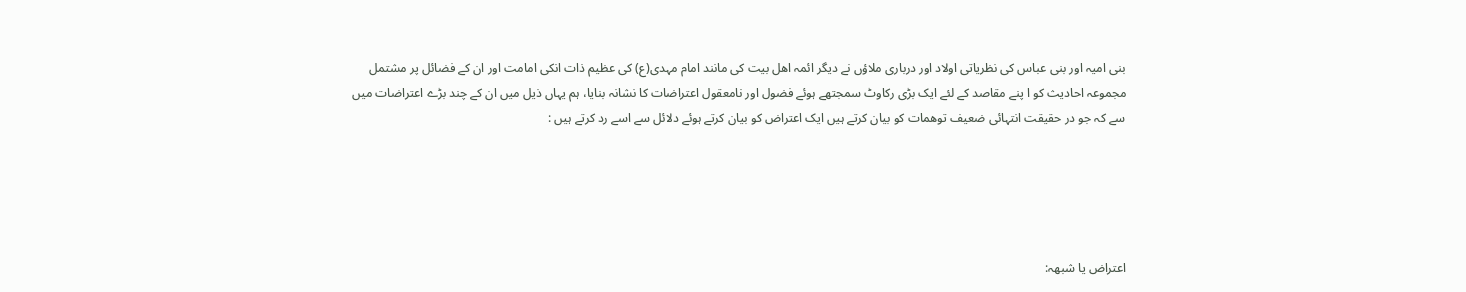بنی امیہ اور بنی عباس کی نظریاتی اولاد اور درباری ملاؤں نے دیگر ائمہ اھل بیت کی مانند امام مہدی(ع) کی عظیم ذات انکی امامت اور ان کے فضائل پر مشتمل مجموعہ احادیث کو ا پنے مقاصد کے لئے ایک بڑی رکاوٹ سمجتھے ہوئے فضول اور نامعقول اعتراضات کا نشانہ بنایا، ہم یہاں ذیل میں ان کے چند بڑے اعتراضات میں سے کہ جو در حقیقت انتہائی ضعیف توھمات کو بیان کرتے ہیں ایک اعتراض کو بیان کرتے ہوئے دلائل سے اسے رد کرتے ہیں :





اعتراض یا شبھہ: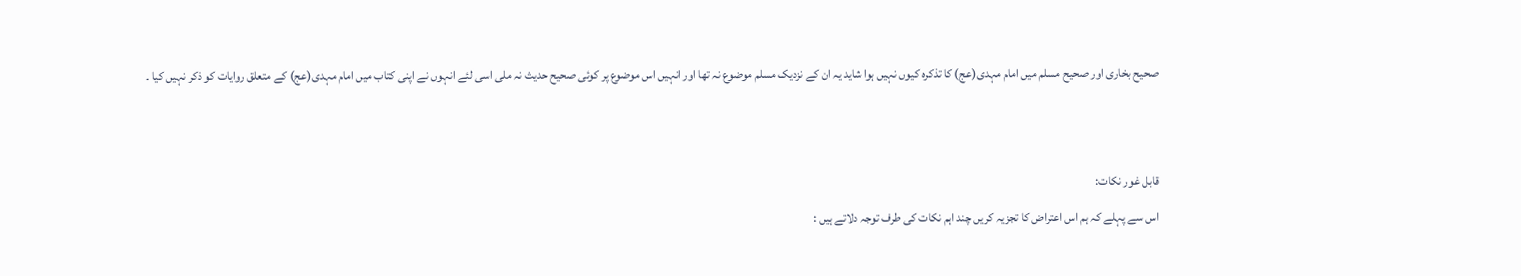صحیح بخاری اور صحیح مسلم میں امام مہدی(عج) کا تذکرہ کیوں نہیں ہوا شاید یہ ان کے نزدیک مسلم موضوع نہ تھا اور انہیں اس موضوع پر کوئی صحیح حدیث نہ ملی اسی لئے انہوں نے اپنی کتاب میں امام مہدی(عج) کے متعلق روایات کو ذکر نہیں کیا ۔





قابل غور نکات:

اس سے پہلے کہ ہم اس اعتراض کا تجزیہ کریں چند اہم نکات کی طرف توجہ دلاتے ہیں :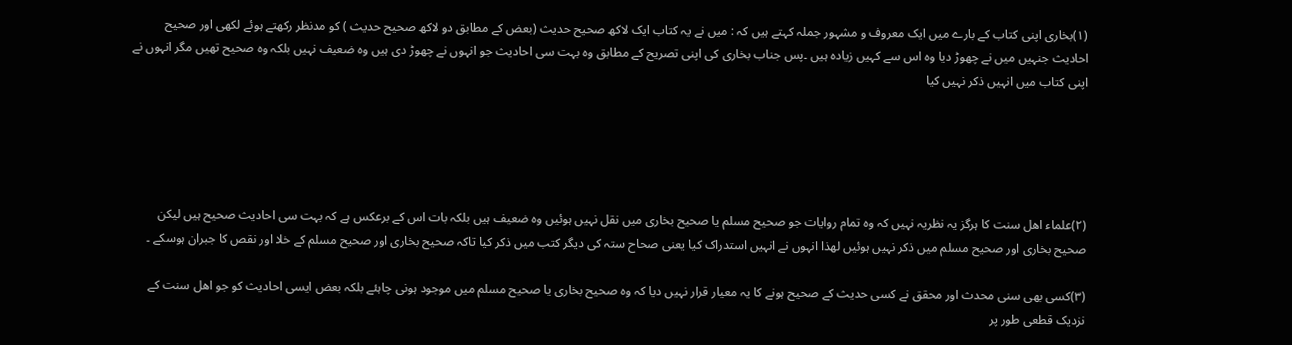(۱)بخاری اپنی کتاب کے بارے میں ایک معروف و مشہور جملہ کہتے ہیں کہ : میں نے یہ کتاب ایک لاکھ صحیح حدیث (بعض کے مطابق دو لاکھ صحیح حدیث ) کو مدنظر رکھتے ہوئے لکھی اور صحیح احادیث جنہیں میں نے چھوڑ دیا وہ اس سے کہیں زیادہ ہیں ۔پس جناب بخاری کی اپنی تصریح کے مطابق وہ بہت سی احادیث جو انہوں نے چھوڑ دی ہیں وہ ضعیف نہیں بلکہ وہ صحیح تھیں مگر انہوں نے اپنی کتاب میں انہیں ذکر نہیں کیا





(۲)علماء اھل سنت کا ہرگز یہ نظریہ نہیں کہ وہ تمام روایات جو صحیح مسلم یا صحیح بخاری میں نقل نہیں ہوئیں وہ ضعیف ہیں بلکہ بات اس کے برعکس ہے کہ بہت سی احادیث صحیح ہیں لیکن صحیح بخاری اور صحیح مسلم میں ذکر نہیں ہوئیں لھذا انہوں نے انہیں استدراک کیا یعنی صحاح ستہ کی دیگر کتب میں ذکر کیا تاکہ صحیح بخاری اور صحیح مسلم کے خلا اور نقص کا جبران ہوسکے ۔

(۳)کسی بھی سنی محدث اور محقق نے کسی حدیث کے صحیح ہونے کا یہ معیار قرار نہیں دیا کہ وہ صحیح بخاری یا صحیح مسلم میں موجود ہونی چاہئے بلکہ بعض ایسی احادیث کو جو اھل سنت کے نزدیک قطعی طور پر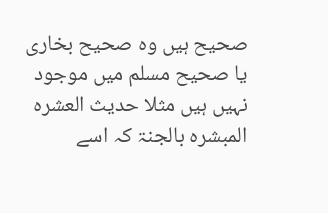صحیح ہیں وہ صحیح بخاری یا صحیح مسلم میں موجود نہیں ہیں مثلا حدیث العشرہ المبشرہ بالجنۃ کہ اسے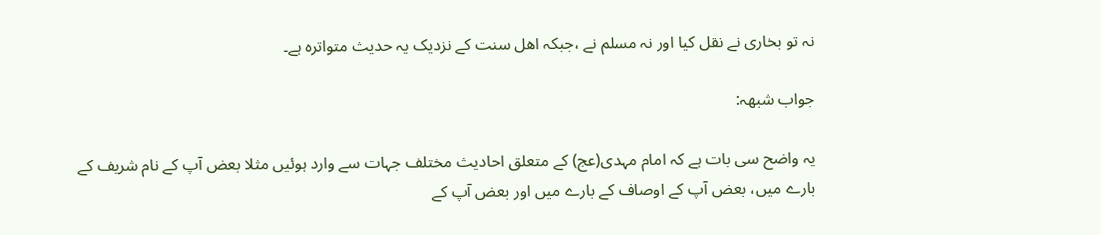نہ تو بخاری نے نقل کیا اور نہ مسلم نے ،جبکہ اھل سنت کے نزدیک یہ حدیث متواترہ ہے۔

جواب شبھہ:

یہ واضح سی بات ہے کہ امام مہدی(عج) کے متعلق احادیث مختلف جہات سے وارد ہوئیں مثلا بعض آپ کے نام شریف کے بارے میں، بعض آپ کے اوصاف کے بارے میں اور بعض آپ کے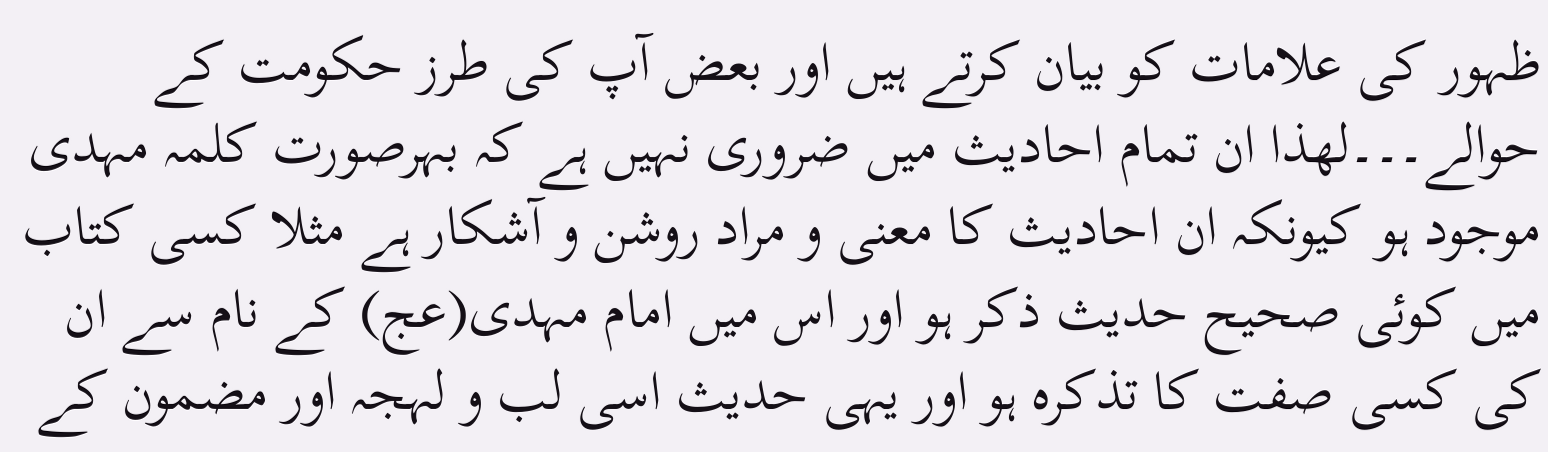ظہور کی علامات کو بیان کرتے ہیں اور بعض آپ کی طرز حکومت کے حوالے۔۔۔لھذا ان تمام احادیث میں ضروری نہیں ہے کہ بہرصورت کلمہ مہدی موجود ہو کیونکہ ان احادیث کا معنی و مراد روشن و آشکار ہے مثلا کسی کتاب میں کوئی صحیح حدیث ذکر ہو اور اس میں امام مہدی(عج) کے نام سے ان کی کسی صفت کا تذکرہ ہو اور یہی حدیث اسی لب و لہجہ اور مضمون کے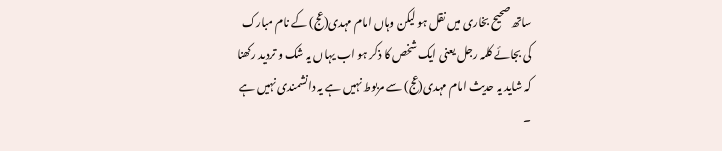ساتھ صحیح بخاری میں نقل ہو لیکن وہاں امام مہدی(عج) کے نام مبارک کی بجائے کلمہ رجل یعنی ایک شخص کا ذکر ہو اب یہاں یہ شک و تردید رکھنا کہ شاید یہ حدیث امام مہدی(عج) سے مربوط نہیں ہے یہ دانشمندی نہیں ہے ۔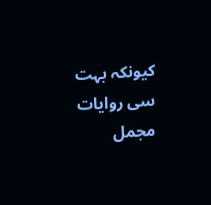کیونکہ بہت سی روایات مجمل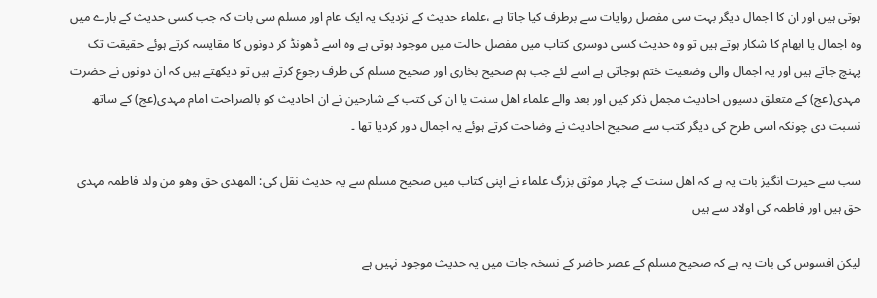ہوتی ہیں اور ان کا اجمال دیگر بہت سی مفصل روایات سے برطرف کیا جاتا ہے ،علماء حدیث کے نزدیک یہ ایک عام اور مسلم سی بات کہ جب کسی حدیث کے بارے میں وہ اجمال یا ابھام کا شکار ہوتے ہیں تو وہ حدیث کسی دوسری کتاب میں مفصل حالت میں موجود ہوتی ہے وہ اسے ڈھونڈ کر دونوں کا مقایسہ کرتے ہوئے حقیقت تک پہنچ جاتے ہیں اور یہ اجمال والی وضعیت ختم ہوجاتی ہے اسے لئے جب ہم صحیح بخاری اور صحیح مسلم کی طرف رجوع کرتے ہیں تو دیکھتے ہیں کہ ان دونوں نے حضرت مہدی(عج) کے متعلق دسیوں احادیث مجمل ذکر کیں اور بعد والے علماء اھل سنت یا ان کی کتب کے شارحین نے ان احادیث کو بالصراحت امام مہدی(عج) کے ساتھ نسبت دی چونکہ اسی طرح کی دیگر کتب سے صحیح احادیث نے وضاحت کرتے ہوئے یہ اجمال دور کردیا تھا ۔

سب سے حیرت انگیز بات یہ ہے کہ اھل سنت کے چہار موثق بزرگ علماء نے اپنی کتاب میں صحیح مسلم سے یہ حدیث نقل کی: المھدی حق وھو من ولد فاطمہ مہدی حق ہیں اور فاطمہ کی اولاد سے ہیں

لیکن افسوس کی بات یہ ہے کہ صحیح مسلم کے عصر حاضر کے نسخہ جات میں یہ حدیث موجود نہیں ہے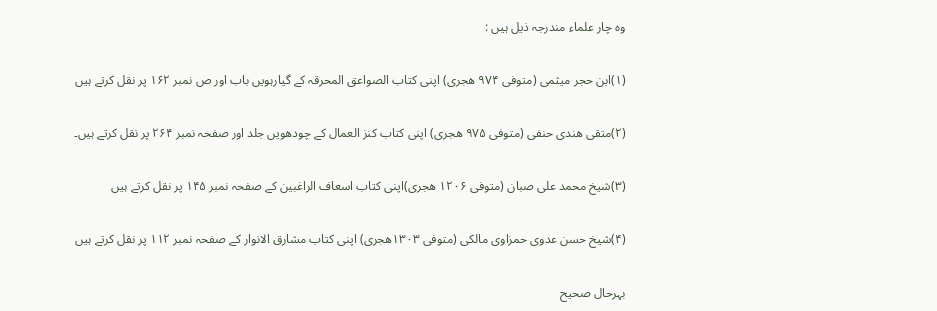وہ چار علماء مندرجہ ذیل ہیں :

(۱)ابن حجر میثمی (متوفی ۹۷۴ ھجری) اپنی کتاب الصواعق المحرقہ کے گیارہویں باب اور ص نمبر ۱۶۲ پر نقل کرتے ہیں

(۲)متقی ھندی حنفی (متوفی ۹۷۵ ھجری) اپنی کتاب کنز العمال کے چودھویں جلد اور صفحہ نمبر ۲۶۴ پر نقل کرتے ہیں۔

(۳)شیخ محمد علی صبان (متوفی ۱۲۰۶ ھجری)اپنی کتاب اسعاف الراغبین کے صفحہ نمبر ۱۴۵ پر نقل کرتے ہیں

(۴)شیخ حسن عدوی حمزاوی مالکی (متوفی ۱۳۰۳ھجری) اپنی کتاب مشارق الانوار کے صفحہ نمبر ۱۱۲ پر نقل کرتے ہیں

بہرحال صحیح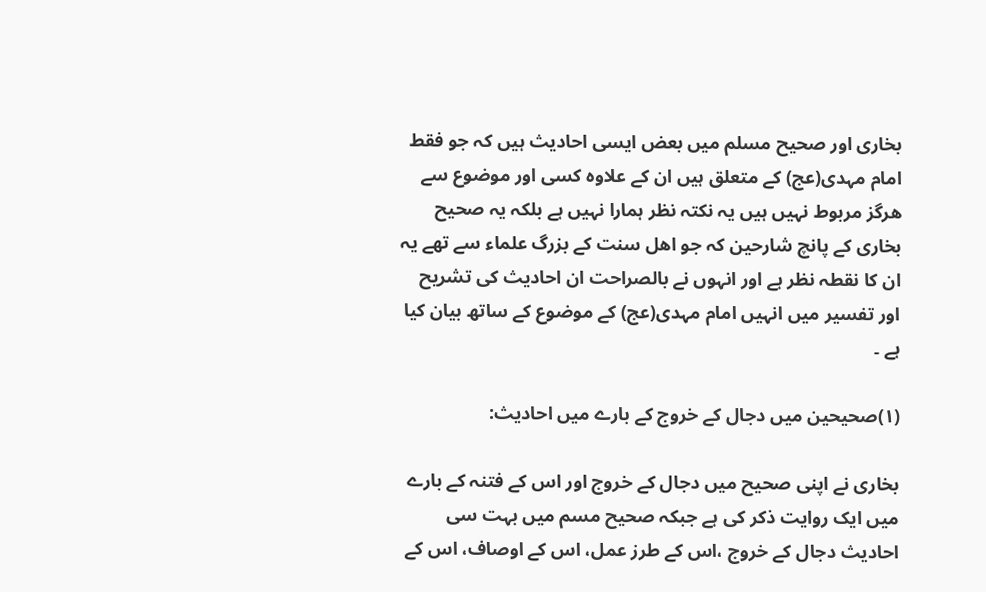بخاری اور صحیح مسلم میں بعض ایسی احادیث ہیں کہ جو فقط امام مہدی(عج) کے متعلق ہیں ان کے علاوہ کسی اور موضوع سے ھرگز مربوط نہیں ہیں یہ نکتہ نظر ہمارا نہیں ہے بلکہ یہ صحیح بخاری کے پانچ شارحین کہ جو اھل سنت کے بزرگ علماء سے تھے یہ ان کا نقطہ نظر ہے اور انہوں نے بالصراحت ان احادیث کی تشریح اور تفسیر میں انہیں امام مہدی(عج) کے موضوع کے ساتھ بیان کیا ہے ۔

(۱)صحیحین میں دجال کے خروج کے بارے میں احادیث:

بخاری نے اپنی صحیح میں دجال کے خروج اور اس کے فتنہ کے بارے میں ایک روایت ذکر کی ہے جبکہ صحیح مسم میں بہت سی احادیث دجال کے خروج ،اس کے طرز عمل، اس کے اوصاف، اس کے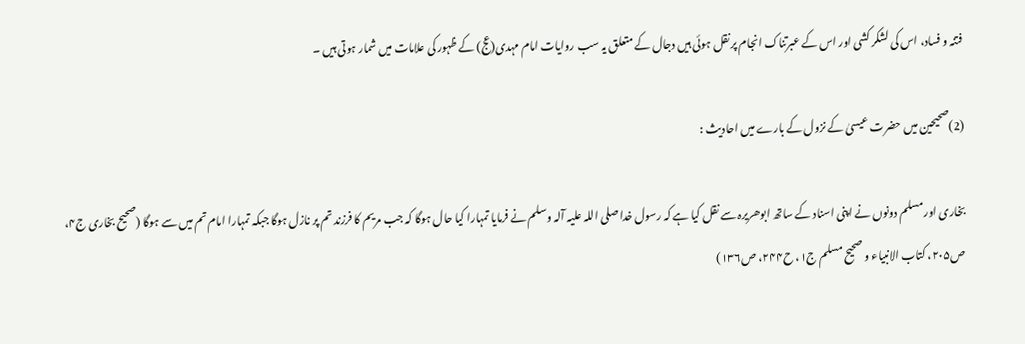فتنہ و فساد، اس کی لشکر کشی اور اس کے عبرتناک انجام پر نقل ہوئی ہیں دجال کے متعلق یہ سب روایات امام مہدی(عج) کے ظہور کی علامات میں شمار ہوتی ہیں ۔

(2)صحیحین میں حضرت عیسیٰ کے نزول کے بارے میں احادیث :

بخاری اور مسلم دونوں نے اپنی اسناد کے ساتھ ابوھریرہ سے نقل کیا ہے کہ رسول خدا صلی اللہ علیہ آلہ وسلم نے فرمایا تمہارا کیا حال ہوگا کہ جب مریم کا فرزند تم پر نازل ہوگا جبکہ تمہارا امام تم میں سے ہوگا (صحیح بخاری ج۴، ص۲۰۵، کتاب الانبیاء و صحیح مسلم ج۱، ح۲۴۴، ص۱۳۶)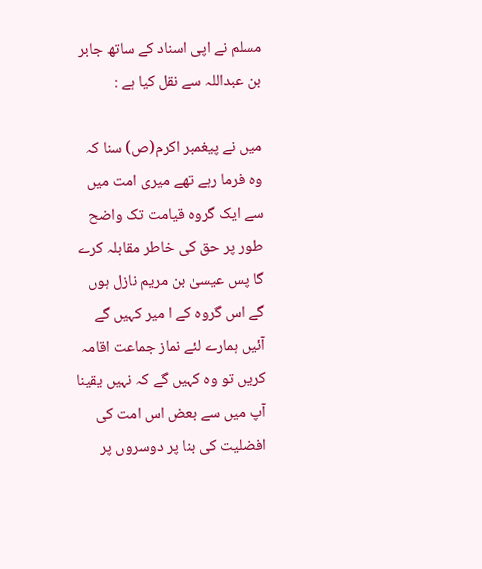مسلم نے اپی اسناد کے ساتھ جابر بن عبداللہ سے نقل کیا ہے :

میں نے پیغمبر اکرم(ص) سنا کہ وہ فرما رہے تھے میری امت میں سے ایک گروہ قیامت تک واضح طور پر حق کی خاطر مقابلہ کرے گا پس عیسیٰ بن مریم نازل ہوں گے اس گروہ کے ا میر کہیں گے آئیں ہمارے لئے نماز جماعت اقامہ کریں تو وہ کہیں گے کہ نہیں یقینا آپ میں سے بعض اس امت کی افضلیت کی بنا پر دوسروں پر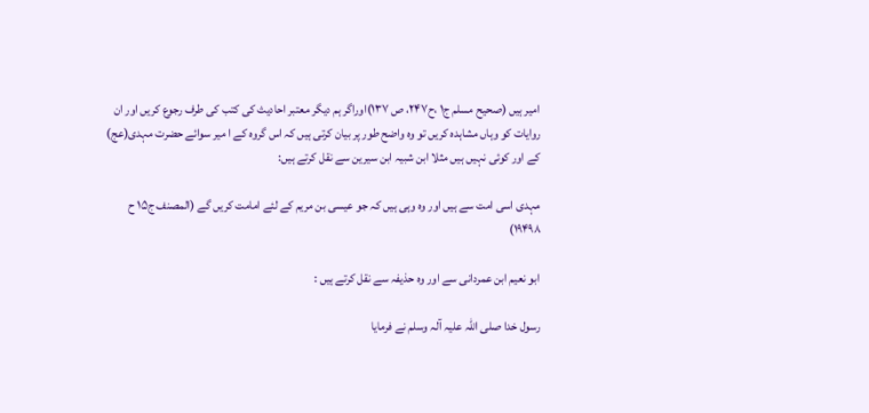امیر ہیں (صحیح مسلم ج۱ ،ح۲۴۷، ص ۱۳۷)اوراگر ہم دیگر معتبر احادیث کی کتب کی طرف رجوع کریں اور ان روایات کو وہاں مشاہدہ کریں تو وہ واضح طور پر بیان کرتی ہیں کہ اس گروہ کے ا میر سوائے حضرت مہدی(عج) کے اور کوئی نہیں ہیں مثلا ابن شبیہ ابن سیرین سے نقل کرتے ہیں:

مہدی اسی امت سے ہیں اور وہ وہی ہیں کہ جو عیسی بن مریم کے لئے امامت کریں گے (المصنف ج۱۵ ح ۱۹۴۹۸)

ابو نعیم ابن عمردانی سے اور وہ حذیفہ سے نقل کرتے ہیں :

رسول خدا صلی اللہ علیہ آلہ وسلم نے فرمایا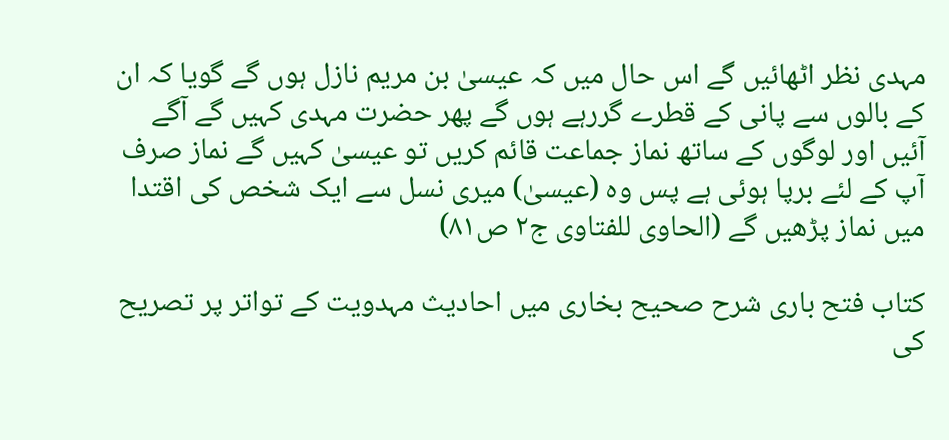مہدی نظر اٹھائیں گے اس حال میں کہ عیسیٰ بن مریم نازل ہوں گے گویا کہ ان کے بالوں سے پانی کے قطرے گررہے ہوں گے پھر حضرت مہدی کہیں گے آگے آئیں اور لوگوں کے ساتھ نماز جماعت قائم کریں تو عیسیٰ کہیں گے نماز صرف آپ کے لئے برپا ہوئی ہے پس وہ (عیسیٰ) میری نسل سے ایک شخص کی اقتدا میں نماز پڑھیں گے (الحاوی للفتاوی ج۲ ص۸۱)

کتاب فتح باری شرح صحیح بخاری میں احادیث مہدویت کے تواتر پر تصریح کی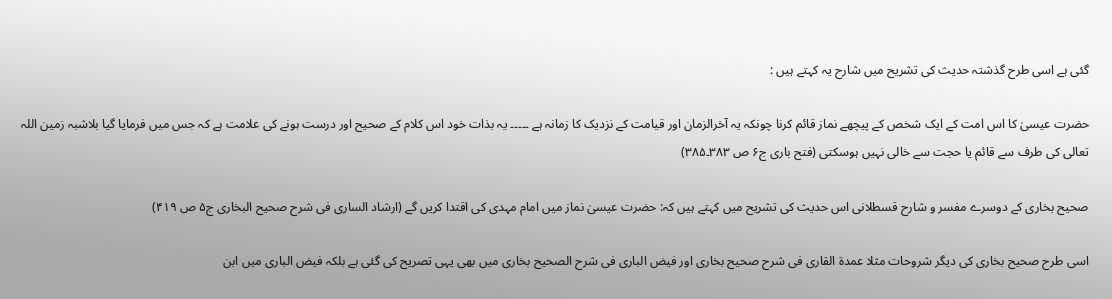گئی ہے اسی طرح گذشتہ حدیث کی تشریح میں شارح یہ کہتے ہیں :

حضرت عیسیٰ کا اس امت کے ایک شخص کے پیچھے نماز قائم کرنا چونکہ یہ آخرالزمان اور قیامت کے نزدیک کا زمانہ ہے ۔۔۔۔۔ یہ بذات خود اس کلام کے صحیح اور درست ہونے کی علامت ہے کہ جس میں فرمایا گیا بلاشبہ زمین اللہ تعالی کی طرف سے قائم یا حجت سے خالی نہیں ہوسکتی (فتح باری ج۶ ص ۳۸۳۔۳۸۵)

صحیح بخاری کے دوسرے مفسر و شارح قسطلانی اس حدیث کی تشریح میں کہتے ہیں کہ: حضرت عیسیٰ نماز میں امام مہدی کی اقتدا کریں گے (ارشاد الساری فی شرح صحیح البخاری ج۵ ص ۴۱۹)

اسی طرح صحیح بخاری کی دیگر شروحات مثلا عمدۃ القاری فی شرح صحیح بخاری اور فیض الباری فی شرح الصحیح بخاری میں بھی یہی تصریح کی گئی ہے بلکہ فیض الباری میں ابن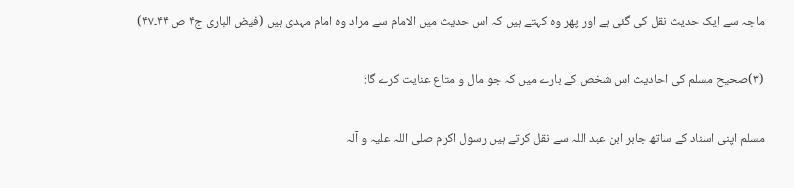ماجہ سے ایک حدیث نقل کی گئی ہے اور پھر وہ کہتے ہیں کہ اس حدیث میں الامام سے مراد وہ امام مہدی ہیں (فیض الباری ج۴ ص ۴۴۔۴۷)

(۳)صحیح مسلم کی احادیث اس شخص کے بارے میں کہ جو مال و متاع عنایت کرے گا:

مسلم اپنی اسناد کے ساتھ جابر ابن عبد اللہ سے نقل کرتے ہیں رسول اکرم صلی اللہ علیہ و آلہ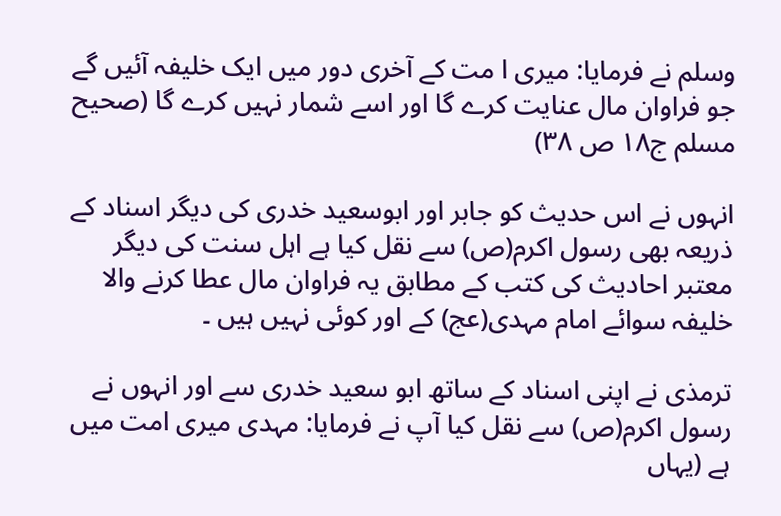وسلم نے فرمایا: میری ا مت کے آخری دور میں ایک خلیفہ آئیں گے جو فراوان مال عنایت کرے گا اور اسے شمار نہیں کرے گا (صحیح مسلم ج۱۸ ص ۳۸)

انہوں نے اس حدیث کو جابر اور ابوسعید خدری کی دیگر اسناد کے ذریعہ بھی رسول اکرم(ص) سے نقل کیا ہے اہل سنت کی دیگر معتبر احادیث کی کتب کے مطابق یہ فراوان مال عطا کرنے والا خلیفہ سوائے امام مہدی(عج) کے اور کوئی نہیں ہیں ۔

ترمذی نے اپنی اسناد کے ساتھ ابو سعید خدری سے اور انہوں نے رسول اکرم(ص) سے نقل کیا آپ نے فرمایا: مہدی میری امت میں ہے (یہاں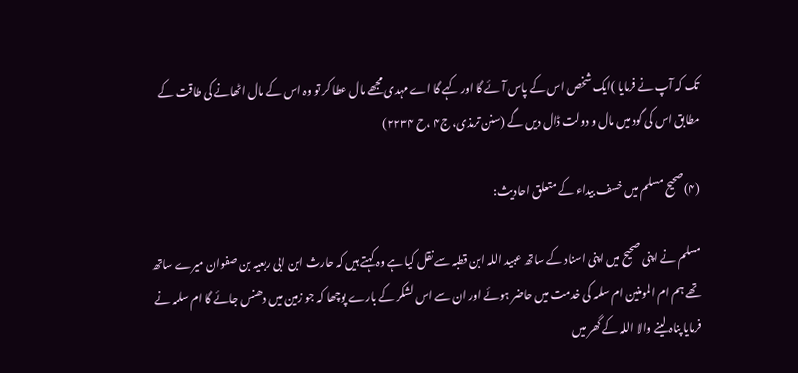تک کہ آپ نے فرمایا )ایک شخص اس کے پاس آئے گا اور کہے گا اے مہدی مجھے مال عطا کر تو وہ اس کے مال اٹھانے کی طاقت کے مطابق اس کی گود میں مال و دولت ڈال دیں گے (سنن ترمذی، ج۴ ،ح ۲۲۳۴)

(۴)صحیح مسلم میں خسف بیداء کے متعلق احادیث:

مسلم نے اپنی صحیح میں اپنی اسناد کے ساتھ عبید اللہ ابن قطبہ سے نقل کیا ہے وہ کہتے ہیں کہ حارث ابن ابی ربعیہ بن صفوان میرے ساتھ تھے ہم ام المومنین ام سلمہ کی خدمت میں حاضر ہوئے اور ان سے اس لشکر کے بارے پوچھا کہ جو زمین میں دھنس جائے گا ام سلمہ نے فرمایا پناہ لینے والا اللہ کے گھر میں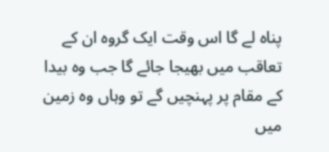پناہ لے گا اس وقت ایک گروہ ان کے تعاقب میں بھیجا جائے گا جب وہ بیدا کے مقام پر پہنچیں گے تو وہاں وہ زمین میں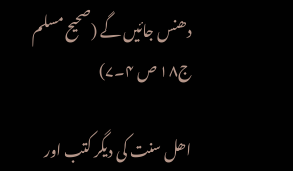دھنس جائیں گے (صحیح مسلم ج۱۸ ص ۴۔۷)

اھل سنت کی دیگر کتب اور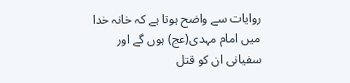روایات سے واضح ہوتا ہے کہ خانہ خدا میں امام مہدی(عج) ہوں گے اور سفیانی ان کو قتل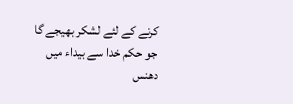کرنے کے لئے لشکر بھیجے گا جو حکم خدا سے بیداء میں دھنس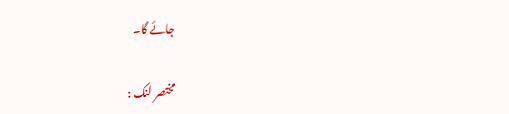جائے گا۔

مختصر لنک :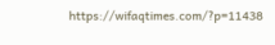https://wifaqtimes.com/?p=11438